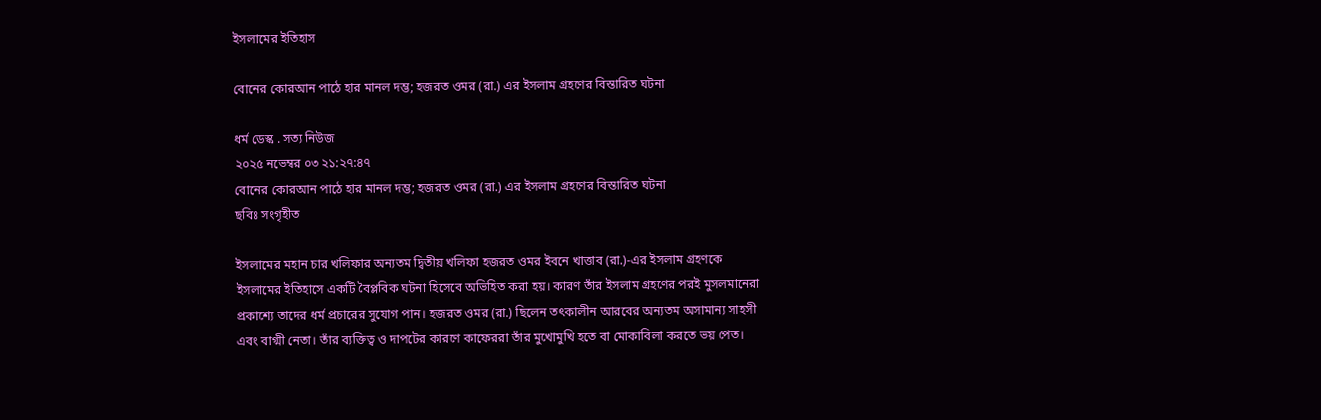ইসলামের ইতিহাস

বোনের কোরআন পাঠে হার মানল দম্ভ; হজরত ওমর (রা.) এর ইসলাম গ্রহণের বিস্তারিত ঘটনা

ধর্ম ডেস্ক . সত্য নিউজ
২০২৫ নভেম্বর ০৩ ২১:২৭:৪৭
বোনের কোরআন পাঠে হার মানল দম্ভ; হজরত ওমর (রা.) এর ইসলাম গ্রহণের বিস্তারিত ঘটনা
ছবিঃ সংগৃহীত

ইসলামের মহান চার খলিফার অন্যতম দ্বিতীয় খলিফা হজরত ওমর ইবনে খাত্তাব (রা.)-এর ইসলাম গ্রহণকে ইসলামের ইতিহাসে একটি বৈপ্লবিক ঘটনা হিসেবে অভিহিত করা হয়। কারণ তাঁর ইসলাম গ্রহণের পরই মুসলমানেরা প্রকাশ্যে তাদের ধর্ম প্রচারের সুযোগ পান। হজরত ওমর (রা.) ছিলেন তৎকালীন আরবের অন্যতম অসামান্য সাহসী এবং বাগ্মী নেতা। তাঁর ব্যক্তিত্ব ও দাপটের কারণে কাফেররা তাঁর মুখোমুখি হতে বা মোকাবিলা করতে ভয় পেত।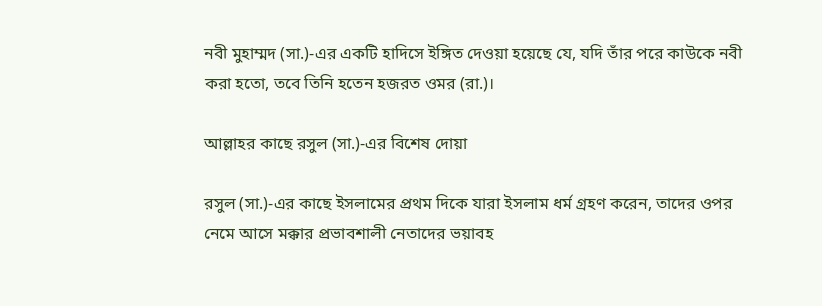নবী মুহাম্মদ (সা.)-এর একটি হাদিসে ইঙ্গিত দেওয়া হয়েছে যে, যদি তাঁর পরে কাউকে নবী করা হতো, তবে তিনি হতেন হজরত ওমর (রা.)।

আল্লাহর কাছে রসুল (সা.)-এর বিশেষ দোয়া

রসুল (সা.)-এর কাছে ইসলামের প্রথম দিকে যারা ইসলাম ধর্ম গ্রহণ করেন, তাদের ওপর নেমে আসে মক্কার প্রভাবশালী নেতাদের ভয়াবহ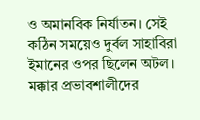ও অমানবিক নির্যাতন। সেই কঠিন সময়েও দুর্বল সাহাবিরা ইমানের ওপর ছিলেন অটল। মক্কার প্রভাবশালীদের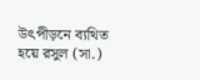উৎপীড়নে ব্যথিত হয়ে রসুল (সা.)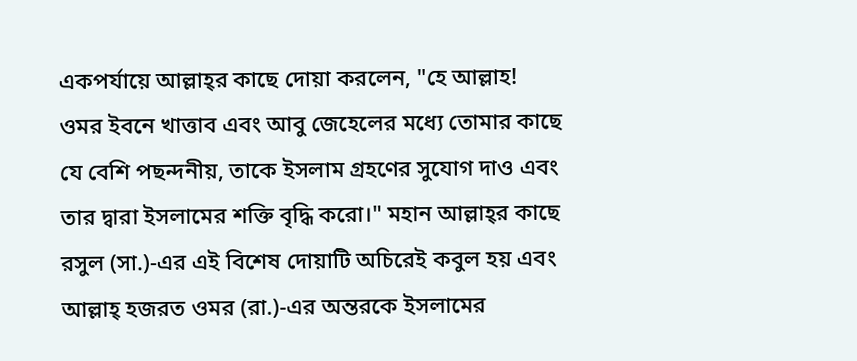একপর্যায়ে আল্লাহ্‌র কাছে দোয়া করলেন, "হে আল্লাহ! ওমর ইবনে খাত্তাব এবং আবু জেহেলের মধ্যে তোমার কাছে যে বেশি পছন্দনীয়, তাকে ইসলাম গ্রহণের সুযোগ দাও এবং তার দ্বারা ইসলামের শক্তি বৃদ্ধি করো।" মহান আল্লাহ্‌র কাছে রসুল (সা.)-এর এই বিশেষ দোয়াটি অচিরেই কবুল হয় এবং আল্লাহ্‌ হজরত ওমর (রা.)-এর অন্তরকে ইসলামের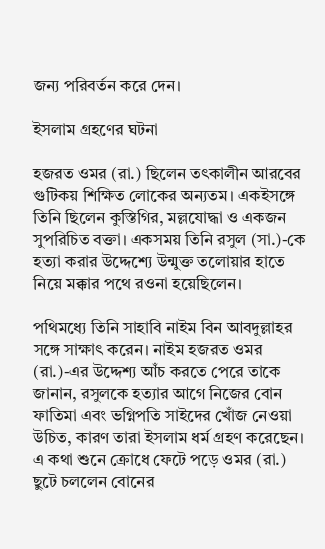জন্য পরিবর্তন করে দেন।

ইসলাম গ্রহণের ঘটনা

হজরত ওমর (রা.) ছিলেন তৎকালীন আরবের গুটিকয় শিক্ষিত লোকের অন্যতম। একইসঙ্গে তিনি ছিলেন কুস্তিগির, মল্লযোদ্ধা ও একজন সুপরিচিত বক্তা। একসময় তিনি রসুল (সা.)-কে হত্যা করার উদ্দেশ্যে উন্মুক্ত তলোয়ার হাতে নিয়ে মক্কার পথে রওনা হয়েছিলেন।

পথিমধ্যে তিনি সাহাবি নাইম বিন আবদুল্লাহর সঙ্গে সাক্ষাৎ করেন। নাইম হজরত ওমর (রা.)-এর উদ্দেশ্য আঁচ করতে পেরে তাকে জানান, রসুলকে হত্যার আগে নিজের বোন ফাতিমা এবং ভগ্নিপতি সাইদের খোঁজ নেওয়া উচিত, কারণ তারা ইসলাম ধর্ম গ্রহণ করেছেন। এ কথা শুনে ক্রোধে ফেটে পড়ে ওমর (রা.) ছুটে চললেন বোনের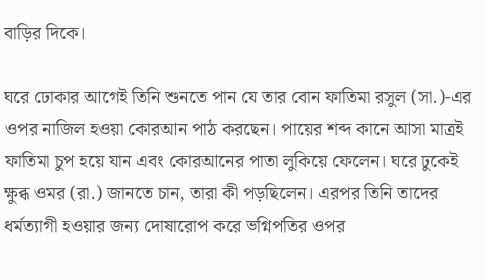বাড়ির দিকে।

ঘরে ঢোকার আগেই তিনি শুনতে পান যে তার বোন ফাতিমা রসুল (সা.)-এর ওপর নাজিল হওয়া কোরআন পাঠ করছেন। পায়ের শব্দ কানে আসা মাত্রই ফাতিমা চুপ হয়ে যান এবং কোরআনের পাতা লুকিয়ে ফেলেন। ঘরে ঢুকেই ক্ষুব্ধ ওমর (রা.) জানতে চান, তারা কী পড়ছিলেন। এরপর তিনি তাদের ধর্মত্যাগী হওয়ার জন্য দোষারোপ করে ভগ্নিপতির ওপর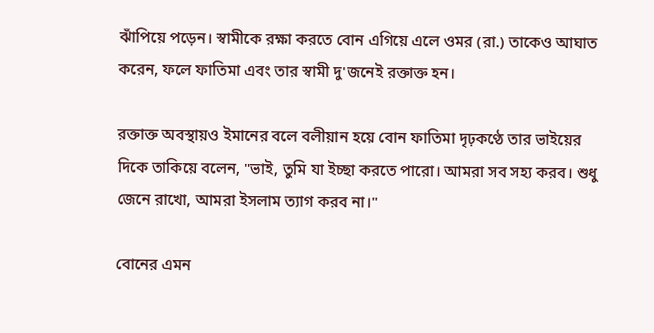ঝাঁপিয়ে পড়েন। স্বামীকে রক্ষা করতে বোন এগিয়ে এলে ওমর (রা.) তাকেও আঘাত করেন, ফলে ফাতিমা এবং তার স্বামী দু'জনেই রক্তাক্ত হন।

রক্তাক্ত অবস্থায়ও ইমানের বলে বলীয়ান হয়ে বোন ফাতিমা দৃঢ়কণ্ঠে তার ভাইয়ের দিকে তাকিয়ে বলেন, "ভাই, তুমি যা ইচ্ছা করতে পারো। আমরা সব সহ্য করব। শুধু জেনে রাখো, আমরা ইসলাম ত্যাগ করব না।"

বোনের এমন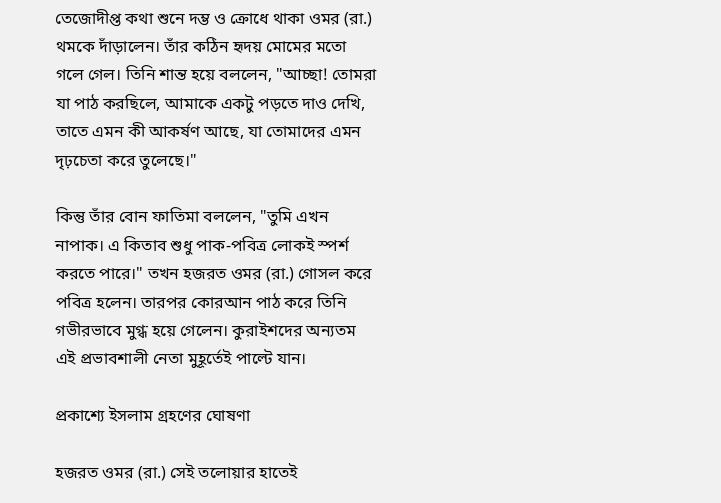তেজোদীপ্ত কথা শুনে দম্ভ ও ক্রোধে থাকা ওমর (রা.) থমকে দাঁড়ালেন। তাঁর কঠিন হৃদয় মোমের মতো গলে গেল। তিনি শান্ত হয়ে বললেন, "আচ্ছা! তোমরা যা পাঠ করছিলে, আমাকে একটু পড়তে দাও দেখি, তাতে এমন কী আকর্ষণ আছে, যা তোমাদের এমন দৃঢ়চেতা করে তুলেছে।"

কিন্তু তাঁর বোন ফাতিমা বললেন, "তুমি এখন নাপাক। এ কিতাব শুধু পাক-পবিত্র লোকই স্পর্শ করতে পারে।" তখন হজরত ওমর (রা.) গোসল করে পবিত্র হলেন। তারপর কোরআন পাঠ করে তিনি গভীরভাবে মুগ্ধ হয়ে গেলেন। কুরাইশদের অন্যতম এই প্রভাবশালী নেতা মুহূর্তেই পাল্টে যান।

প্রকাশ্যে ইসলাম গ্রহণের ঘোষণা

হজরত ওমর (রা.) সেই তলোয়ার হাতেই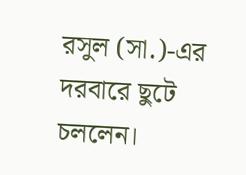রসুল (সা.)-এর দরবারে ছুটে চললেন।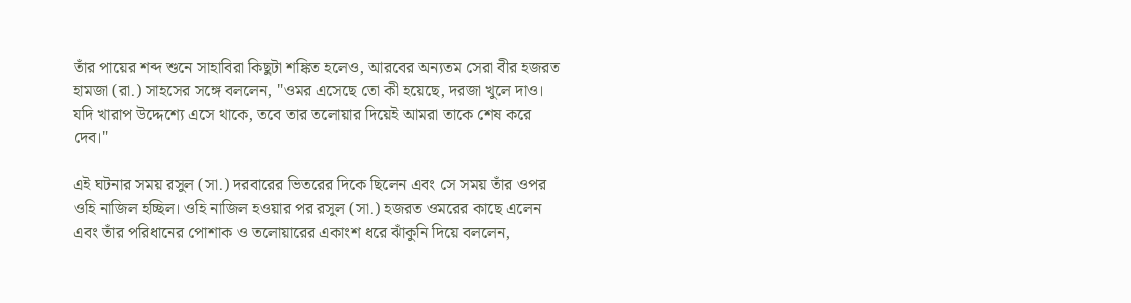তাঁর পায়ের শব্দ শুনে সাহাবিরা কিছুটা শঙ্কিত হলেও, আরবের অন্যতম সেরা বীর হজরত হামজা (রা.) সাহসের সঙ্গে বললেন, "ওমর এসেছে তো কী হয়েছে, দরজা খুলে দাও। যদি খারাপ উদ্দেশ্যে এসে থাকে, তবে তার তলোয়ার দিয়েই আমরা তাকে শেষ করে দেব।"

এই ঘটনার সময় রসুল (সা.) দরবারের ভিতরের দিকে ছিলেন এবং সে সময় তাঁর ওপর ওহি নাজিল হচ্ছিল। ওহি নাজিল হওয়ার পর রসুল (সা.) হজরত ওমরের কাছে এলেন এবং তাঁর পরিধানের পোশাক ও তলোয়ারের একাংশ ধরে ঝাঁকুনি দিয়ে বললেন,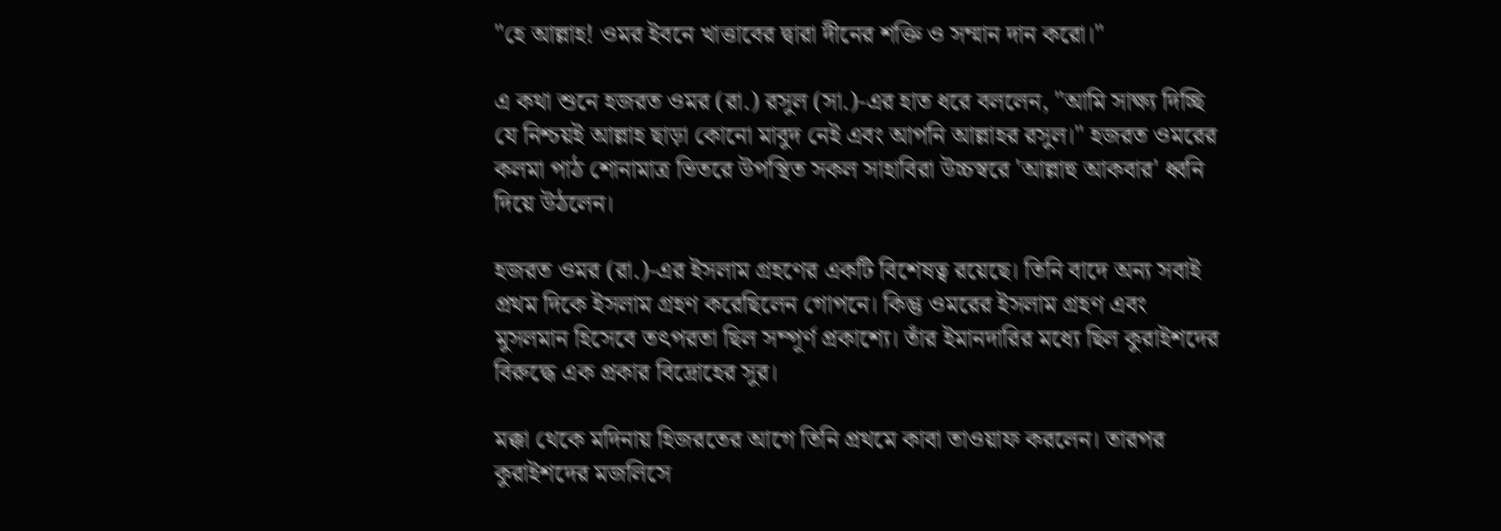"হে আল্লাহ! ওমর ইবনে খাত্তাবের দ্বারা দীনের শক্তি ও সম্মান দান করো।"

এ কথা শুনে হজরত ওমর (রা.) রসুল (সা.)-এর হাত ধরে বললেন, "আমি সাক্ষ্য দিচ্ছি যে নিশ্চয়ই আল্লাহ ছাড়া কোনো মাবুদ নেই এবং আপনি আল্লাহর রসুল।" হজরত ওমরের কলমা পাঠ শোনামাত্র ভিতরে উপস্থিত সকল সাহাবিরা উচ্চস্বরে 'আল্লাহু আকবার' ধ্বনি দিয়ে উঠলেন।

হজরত ওমর (রা.)-এর ইসলাম গ্রহণের একটি বিশেষত্ব রয়েছে। তিনি বাদে অন্য সবাই প্রথম দিকে ইসলাম গ্রহণ করেছিলেন গোপনে। কিন্তু ওমরের ইসলাম গ্রহণ এবং মুসলমান হিসেবে তৎপরতা ছিল সম্পূর্ণ প্রকাশ্যে। তাঁর ইমানদারির মধ্যে ছিল কুরাইশদের বিরুদ্ধে এক প্রকার বিদ্রোহের সুর।

মক্কা থেকে মদিনায় হিজরতের আগে তিনি প্রথমে কাবা তাওয়াফ করলেন। তারপর কুরাইশদের মজলিসে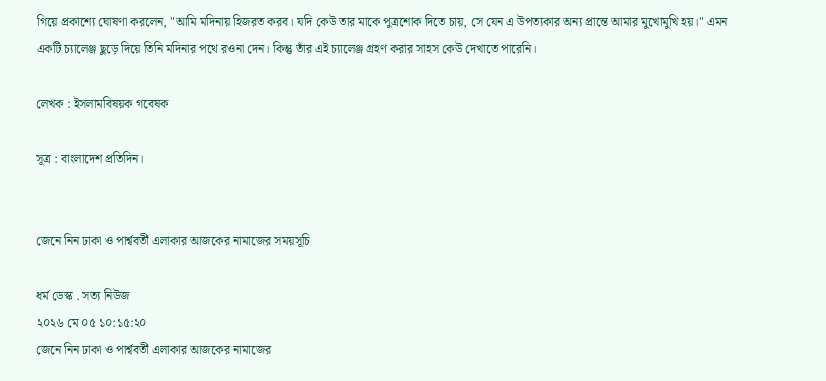গিয়ে প্রকাশ্যে ঘোষণা করলেন, "আমি মদিনায় হিজরত করব। যদি কেউ তার মাকে পুত্রশোক দিতে চায়, সে যেন এ উপত্যকার অন্য প্রান্তে আমার মুখোমুখি হয়।" এমন একটি চ্যালেঞ্জ ছুড়ে দিয়ে তিনি মদিনার পথে রওনা দেন। কিন্তু তাঁর এই চ্যালেঞ্জ গ্রহণ করার সাহস কেউ দেখাতে পারেনি।

লেখক : ইসলামবিষয়ক গবেষক

সূত্র : বাংলাদেশ প্রতিদিন।


জেনে নিন ঢাকা ও পার্শ্ববর্তী এলাকার আজকের নামাজের সময়সূচি

ধর্ম ডেস্ক . সত্য নিউজ
২০২৬ মে ০৫ ১০:১৫:২০
জেনে নিন ঢাকা ও পার্শ্ববর্তী এলাকার আজকের নামাজের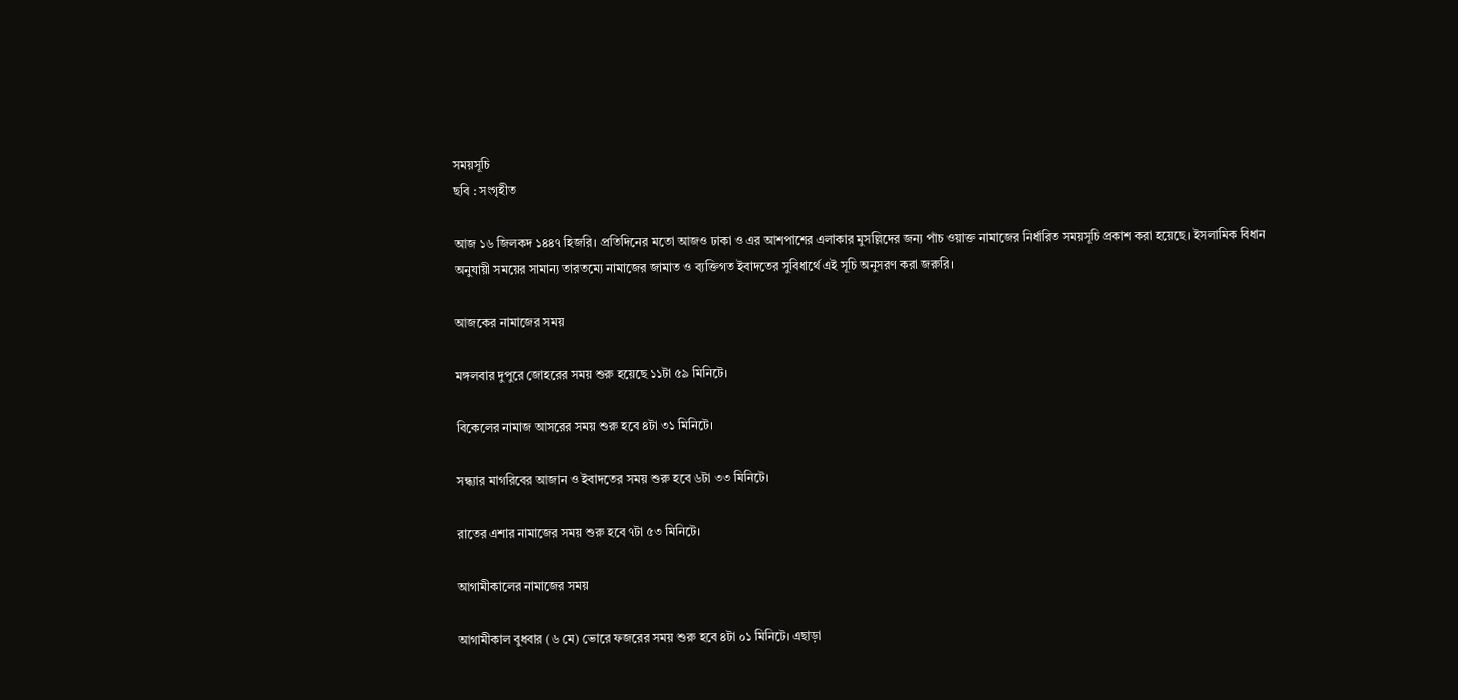সময়সূচি
ছবি : সংগৃহীত

আজ ১৬ জিলকদ ১৪৪৭ হিজরি। প্রতিদিনের মতো আজও ঢাকা ও এর আশপাশের এলাকার মুসল্লিদের জন্য পাঁচ ওয়াক্ত নামাজের নির্ধারিত সময়সূচি প্রকাশ করা হয়েছে। ইসলামিক বিধান অনুযায়ী সময়ের সামান্য তারতম্যে নামাজের জামাত ও ব্যক্তিগত ইবাদতের সুবিধার্থে এই সূচি অনুসরণ করা জরুরি।

আজকের নামাজের সময়

মঙ্গলবার দুপুরে জোহরের সময় শুরু হয়েছে ১১টা ৫৯ মিনিটে।

বিকেলের নামাজ আসরের সময় শুরু হবে ৪টা ৩১ মিনিটে।

সন্ধ্যার মাগরিবের আজান ও ইবাদতের সময় শুরু হবে ৬টা ৩৩ মিনিটে।

রাতের এশার নামাজের সময় শুরু হবে ৭টা ৫৩ মিনিটে।

আগামীকালের নামাজের সময়

আগামীকাল বুধবার (৬ মে) ভোরে ফজরের সময় শুরু হবে ৪টা ০১ মিনিটে। এছাড়া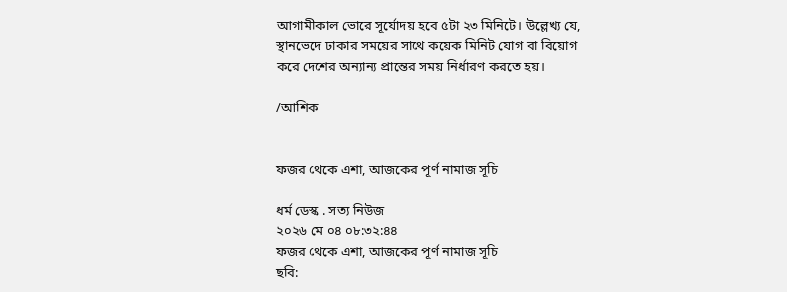আগামীকাল ভোরে সূর্যোদয় হবে ৫টা ২৩ মিনিটে। উল্লেখ্য যে, স্থানভেদে ঢাকার সময়ের সাথে কয়েক মিনিট যোগ বা বিয়োগ করে দেশের অন্যান্য প্রান্তের সময় নির্ধারণ করতে হয়।

/আশিক


ফজর থেকে এশা, আজকের পূর্ণ নামাজ সূচি

ধর্ম ডেস্ক . সত্য নিউজ
২০২৬ মে ০৪ ০৮:৩২:৪৪
ফজর থেকে এশা, আজকের পূর্ণ নামাজ সূচি
ছবি: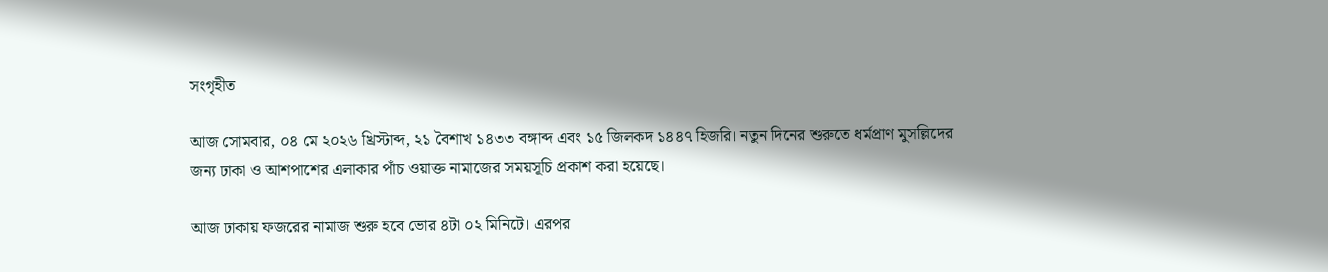সংগৃহীত

আজ সোমবার, ০৪ মে ২০২৬ খ্রিস্টাব্দ, ২১ বৈশাখ ১৪৩৩ বঙ্গাব্দ এবং ১৫ জিলকদ ১৪৪৭ হিজরি। নতুন দিনের শুরুতে ধর্মপ্রাণ মুসল্লিদের জন্য ঢাকা ও আশপাশের এলাকার পাঁচ ওয়াক্ত নামাজের সময়সূচি প্রকাশ করা হয়েছে।

আজ ঢাকায় ফজরের নামাজ শুরু হবে ভোর ৪টা ০২ মিনিটে। এরপর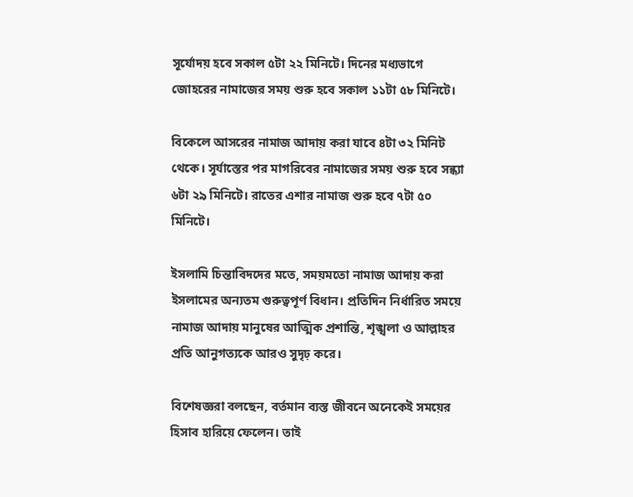সূর্যোদয় হবে সকাল ৫টা ২২ মিনিটে। দিনের মধ্যভাগে জোহরের নামাজের সময় শুরু হবে সকাল ১১টা ৫৮ মিনিটে।

বিকেলে আসরের নামাজ আদায় করা যাবে ৪টা ৩২ মিনিট থেকে। সূর্যাস্তের পর মাগরিবের নামাজের সময় শুরু হবে সন্ধ্যা ৬টা ২৯ মিনিটে। রাতের এশার নামাজ শুরু হবে ৭টা ৫০ মিনিটে।

ইসলামি চিন্তাবিদদের মতে, সময়মতো নামাজ আদায় করা ইসলামের অন্যতম গুরুত্বপূর্ণ বিধান। প্রতিদিন নির্ধারিত সময়ে নামাজ আদায় মানুষের আত্মিক প্রশান্তি, শৃঙ্খলা ও আল্লাহর প্রতি আনুগত্যকে আরও সুদৃঢ় করে।

বিশেষজ্ঞরা বলছেন, বর্তমান ব্যস্ত জীবনে অনেকেই সময়ের হিসাব হারিয়ে ফেলেন। তাই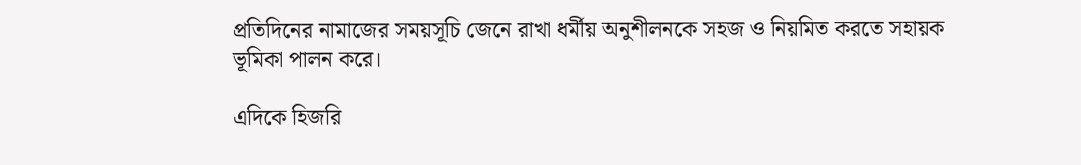প্রতিদিনের নামাজের সময়সূচি জেনে রাখা ধর্মীয় অনুশীলনকে সহজ ও নিয়মিত করতে সহায়ক ভূমিকা পালন করে।

এদিকে হিজরি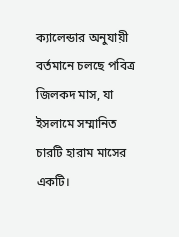ক্যালেন্ডার অনুযায়ী বর্তমানে চলছে পবিত্র জিলকদ মাস, যা ইসলামে সম্মানিত চারটি হারাম মাসের একটি।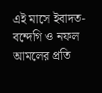এই মাসে ইবাদত-বন্দেগি ও নফল আমলের প্রতি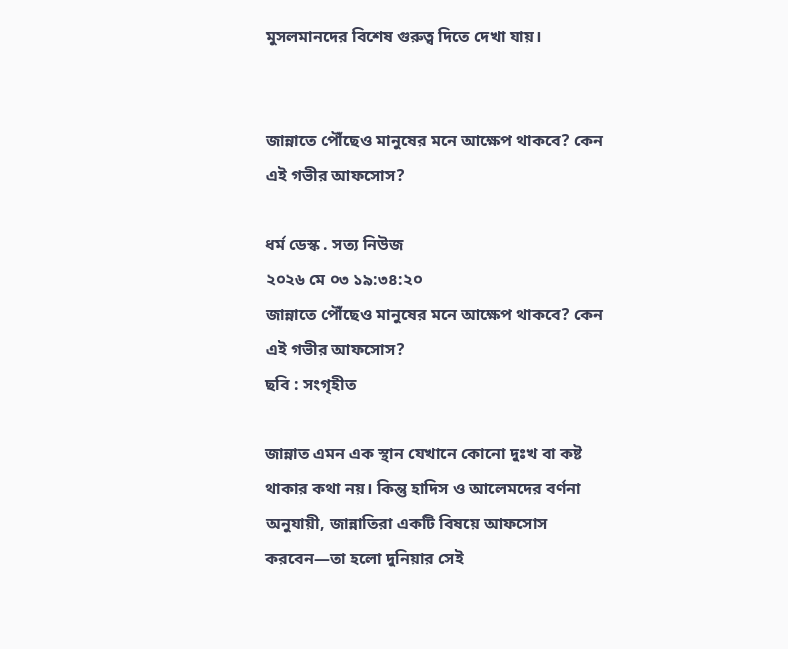মুসলমানদের বিশেষ গুরুত্ব দিতে দেখা যায়।


জান্নাতে পৌঁছেও মানুষের মনে আক্ষেপ থাকবে? কেন এই গভীর আফসোস?

ধর্ম ডেস্ক . সত্য নিউজ
২০২৬ মে ০৩ ১৯:৩৪:২০
জান্নাতে পৌঁছেও মানুষের মনে আক্ষেপ থাকবে? কেন এই গভীর আফসোস?
ছবি : সংগৃহীত

জান্নাত এমন এক স্থান যেখানে কোনো দুঃখ বা কষ্ট থাকার কথা নয়। কিন্তু হাদিস ও আলেমদের বর্ণনা অনুযায়ী, জান্নাতিরা একটি বিষয়ে আফসোস করবেন—তা হলো দুনিয়ার সেই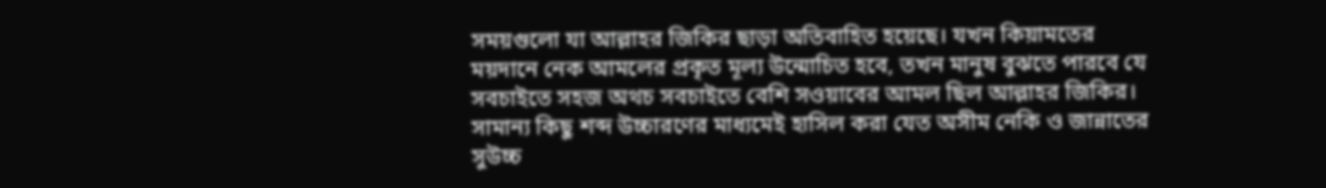সময়গুলো যা আল্লাহর জিকির ছাড়া অতিবাহিত হয়েছে। যখন কিয়ামতের ময়দানে নেক আমলের প্রকৃত মূল্য উন্মোচিত হবে, তখন মানুষ বুঝতে পারবে যে সবচাইতে সহজ অথচ সবচাইতে বেশি সওয়াবের আমল ছিল আল্লাহর জিকির। সামান্য কিছু শব্দ উচ্চারণের মাধ্যমেই হাসিল করা যেত অসীম নেকি ও জান্নাতের সুউচ্চ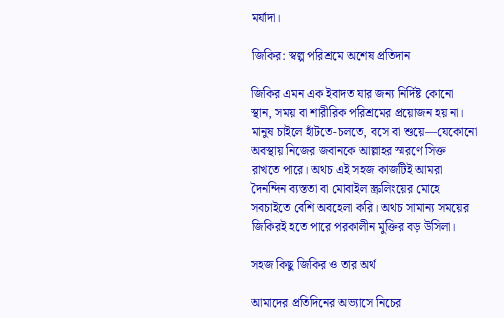মর্যাদা।

জিকির: স্বল্প পরিশ্রমে অশেষ প্রতিদান

জিকির এমন এক ইবাদত যার জন্য নির্দিষ্ট কোনো স্থান, সময় বা শারীরিক পরিশ্রমের প্রয়োজন হয় না। মানুষ চাইলে হাঁটতে-চলতে, বসে বা শুয়ে—যেকোনো অবস্থায় নিজের জবানকে আল্লাহর স্মরণে সিক্ত রাখতে পারে। অথচ এই সহজ কাজটিই আমরা দৈনন্দিন ব্যস্ততা বা মোবাইল স্ক্রলিংয়ের মোহে সবচাইতে বেশি অবহেলা করি। অথচ সামান্য সময়ের জিকিরই হতে পারে পরকালীন মুক্তির বড় উসিলা।

সহজ কিছু জিকির ও তার অর্থ

আমাদের প্রতিদিনের অভ্যাসে নিচের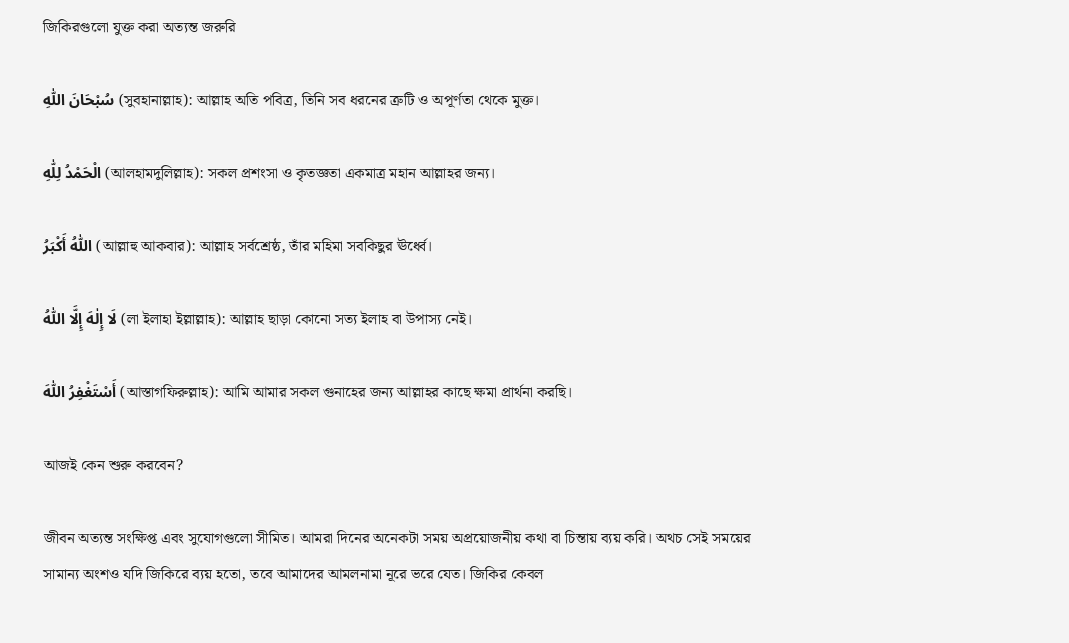জিকিরগুলো যুক্ত করা অত্যন্ত জরুরি

سُبْحَانَ اللّٰهِ (সুবহানাল্লাহ): আল্লাহ অতি পবিত্র, তিনি সব ধরনের ত্রুটি ও অপূর্ণতা থেকে মুক্ত।

الْحَمْدُ لِلّٰهِ (আলহামদুলিল্লাহ): সকল প্রশংসা ও কৃতজ্ঞতা একমাত্র মহান আল্লাহর জন্য।

اللّٰهُ أَكْبَرُ (আল্লাহু আকবার): আল্লাহ সর্বশ্রেষ্ঠ, তাঁর মহিমা সবকিছুর ঊর্ধ্বে।

لَا إِلٰهَ إِلَّا اللّٰهُ (লা ইলাহা ইল্লাল্লাহ): আল্লাহ ছাড়া কোনো সত্য ইলাহ বা উপাস্য নেই।

أَسْتَغْفِرُ اللّٰهَ (আস্তাগফিরুল্লাহ): আমি আমার সকল গুনাহের জন্য আল্লাহর কাছে ক্ষমা প্রার্থনা করছি।

আজই কেন শুরু করবেন?

জীবন অত্যন্ত সংক্ষিপ্ত এবং সুযোগগুলো সীমিত। আমরা দিনের অনেকটা সময় অপ্রয়োজনীয় কথা বা চিন্তায় ব্যয় করি। অথচ সেই সময়ের সামান্য অংশও যদি জিকিরে ব্যয় হতো, তবে আমাদের আমলনামা নূরে ভরে যেত। জিকির কেবল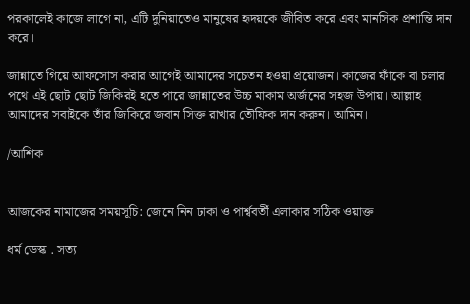পরকালেই কাজে লাগে না, এটি দুনিয়াতেও মানুষের হৃদয়কে জীবিত করে এবং মানসিক প্রশান্তি দান করে।

জান্নাতে গিয়ে আফসোস করার আগেই আমাদের সচেতন হওয়া প্রয়োজন। কাজের ফাঁকে বা চলার পথে এই ছোট ছোট জিকিরই হতে পারে জান্নাতের উচ্চ মাকাম অর্জনের সহজ উপায়। আল্লাহ আমাদের সবাইকে তাঁর জিকিরে জবান সিক্ত রাখার তৌফিক দান করুন। আমিন।

/আশিক


আজকের নামাজের সময়সূচি: জেনে নিন ঢাকা ও পার্শ্ববর্তী এলাকার সঠিক ওয়াক্ত

ধর্ম ডেস্ক . সত্য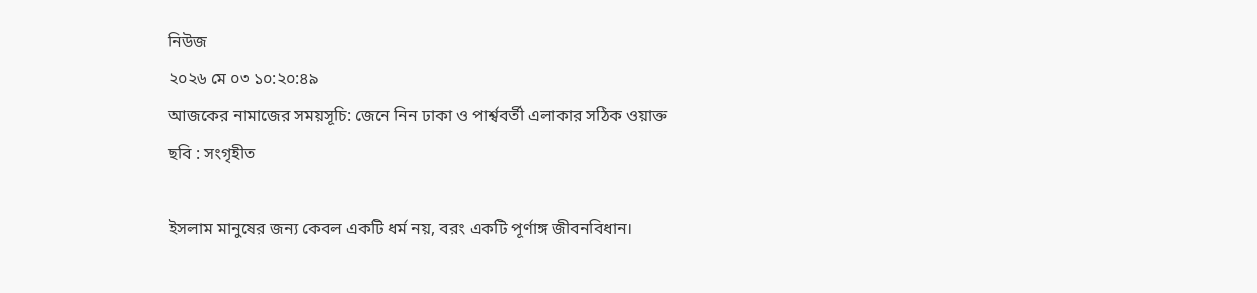নিউজ
২০২৬ মে ০৩ ১০:২০:৪৯
আজকের নামাজের সময়সূচি: জেনে নিন ঢাকা ও পার্শ্ববর্তী এলাকার সঠিক ওয়াক্ত
ছবি : সংগৃহীত

ইসলাম মানুষের জন্য কেবল একটি ধর্ম নয়, বরং একটি পূর্ণাঙ্গ জীবনবিধান।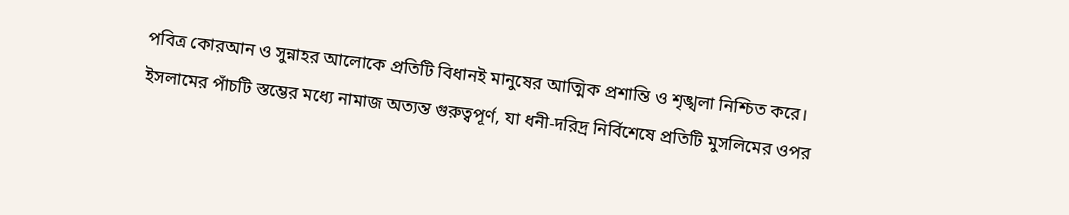পবিত্র কোরআন ও সুন্নাহর আলোকে প্রতিটি বিধানই মানুষের আত্মিক প্রশান্তি ও শৃঙ্খলা নিশ্চিত করে। ইসলামের পাঁচটি স্তম্ভের মধ্যে নামাজ অত্যন্ত গুরুত্বপূর্ণ, যা ধনী-দরিদ্র নির্বিশেষে প্রতিটি মুসলিমের ওপর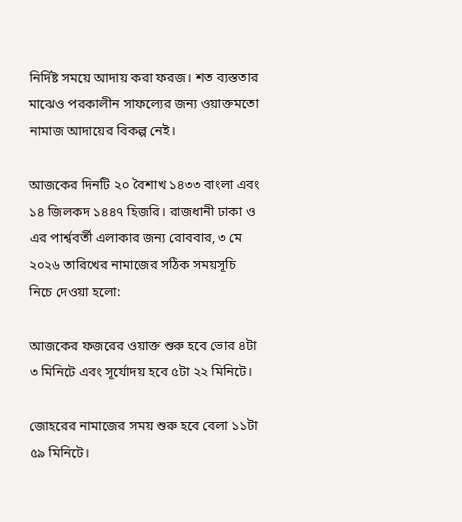নির্দিষ্ট সময়ে আদায় করা ফরজ। শত ব্যস্ততার মাঝেও পরকালীন সাফল্যের জন্য ওয়াক্তমতো নামাজ আদায়ের বিকল্প নেই।

আজকের দিনটি ২০ বৈশাখ ১৪৩৩ বাংলা এবং ১৪ জিলকদ ১৪৪৭ হিজরি। রাজধানী ঢাকা ও এর পার্শ্ববর্তী এলাকার জন্য রোববার, ৩ মে ২০২৬ তারিখের নামাজের সঠিক সময়সূচি নিচে দেওয়া হলো:

আজকের ফজরের ওয়াক্ত শুরু হবে ভোর ৪টা ৩ মিনিটে এবং সূর্যোদয় হবে ৫টা ২২ মিনিটে।

জোহরের নামাজের সময় শুরু হবে বেলা ১১টা ৫৯ মিনিটে।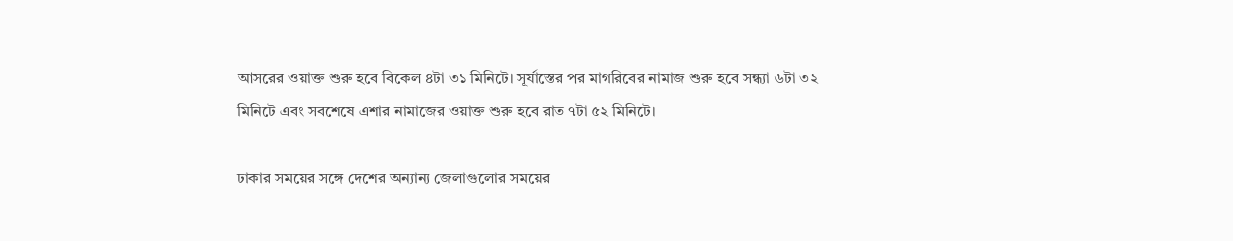আসরের ওয়াক্ত শুরু হবে বিকেল ৪টা ৩১ মিনিটে। সূর্যাস্তের পর মাগরিবের নামাজ শুরু হবে সন্ধ্যা ৬টা ৩২ মিনিটে এবং সবশেষে এশার নামাজের ওয়াক্ত শুরু হবে রাত ৭টা ৫২ মিনিটে।

ঢাকার সময়ের সঙ্গে দেশের অন্যান্য জেলাগুলোর সময়ের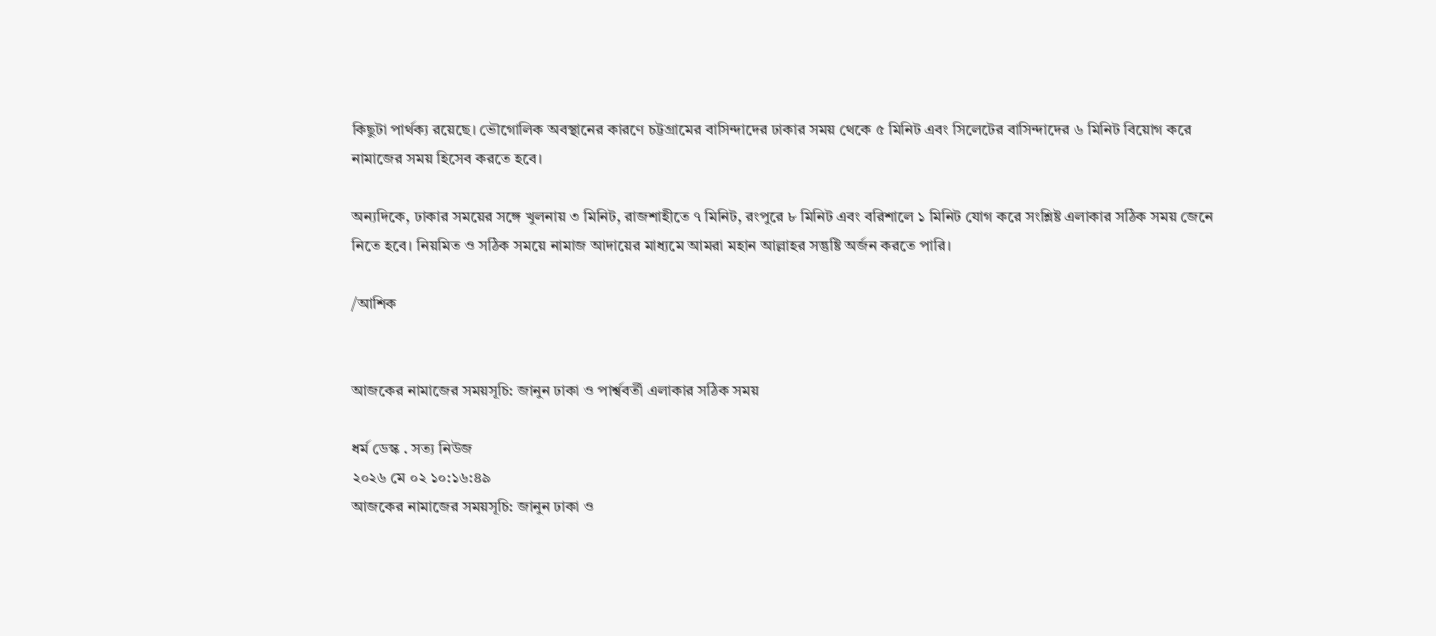কিছুটা পার্থক্য রয়েছে। ভৌগোলিক অবস্থানের কারণে চট্টগ্রামের বাসিন্দাদের ঢাকার সময় থেকে ৫ মিনিট এবং সিলেটের বাসিন্দাদের ৬ মিনিট বিয়োগ করে নামাজের সময় হিসেব করতে হবে।

অন্যদিকে, ঢাকার সময়ের সঙ্গে খুলনায় ৩ মিনিট, রাজশাহীতে ৭ মিনিট, রংপুরে ৮ মিনিট এবং বরিশালে ১ মিনিট যোগ করে সংশ্লিষ্ট এলাকার সঠিক সময় জেনে নিতে হবে। নিয়মিত ও সঠিক সময়ে নামাজ আদায়ের মাধ্যমে আমরা মহান আল্লাহর সন্তুষ্টি অর্জন করতে পারি।

/আশিক


আজকের নামাজের সময়সূচি: জানুন ঢাকা ও পার্শ্ববর্তী এলাকার সঠিক সময়

ধর্ম ডেস্ক . সত্য নিউজ
২০২৬ মে ০২ ১০:১৬:৪৯
আজকের নামাজের সময়সূচি: জানুন ঢাকা ও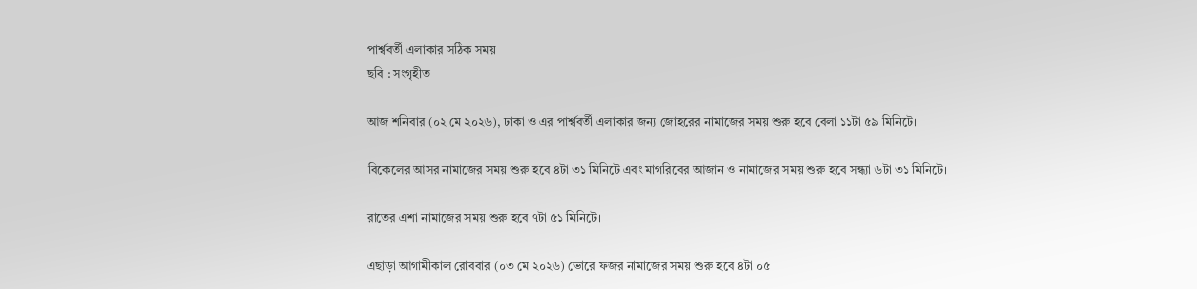পার্শ্ববর্তী এলাকার সঠিক সময়
ছবি : সংগৃহীত

আজ শনিবার (০২ মে ২০২৬), ঢাকা ও এর পার্শ্ববর্তী এলাকার জন্য জোহরের নামাজের সময় শুরু হবে বেলা ১১টা ৫৯ মিনিটে।

বিকেলের আসর নামাজের সময় শুরু হবে ৪টা ৩১ মিনিটে এবং মাগরিবের আজান ও নামাজের সময় শুরু হবে সন্ধ্যা ৬টা ৩১ মিনিটে।

রাতের এশা নামাজের সময় শুরু হবে ৭টা ৫১ মিনিটে।

এছাড়া আগামীকাল রোববার (০৩ মে ২০২৬) ভোরে ফজর নামাজের সময় শুরু হবে ৪টা ০৫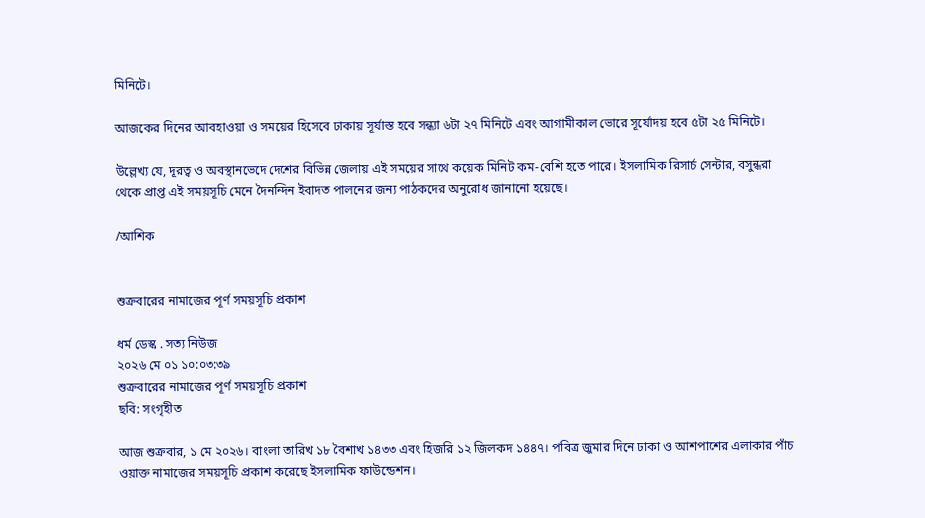মিনিটে।

আজকের দিনের আবহাওয়া ও সময়ের হিসেবে ঢাকায় সূর্যাস্ত হবে সন্ধ্যা ৬টা ২৭ মিনিটে এবং আগামীকাল ভোরে সূর্যোদয় হবে ৫টা ২৫ মিনিটে।

উল্লেখ্য যে, দূরত্ব ও অবস্থানভেদে দেশের বিভিন্ন জেলায় এই সময়ের সাথে কয়েক মিনিট কম-বেশি হতে পারে। ইসলামিক রিসার্চ সেন্টার, বসুন্ধরা থেকে প্রাপ্ত এই সময়সূচি মেনে দৈনন্দিন ইবাদত পালনের জন্য পাঠকদের অনুরোধ জানানো হয়েছে।

/আশিক


শুক্রবারের নামাজের পূর্ণ সময়সূচি প্রকাশ

ধর্ম ডেস্ক . সত্য নিউজ
২০২৬ মে ০১ ১০:০৩:৩৯
শুক্রবারের নামাজের পূর্ণ সময়সূচি প্রকাশ
ছবি: সংগৃহীত

আজ শুক্রবার, ১ মে ২০২৬। বাংলা তারিখ ১৮ বৈশাখ ১৪৩৩ এবং হিজরি ১২ জিলকদ ১৪৪৭। পবিত্র জুমার দিনে ঢাকা ও আশপাশের এলাকার পাঁচ ওয়াক্ত নামাজের সময়সূচি প্রকাশ করেছে ইসলামিক ফাউন্ডেশন।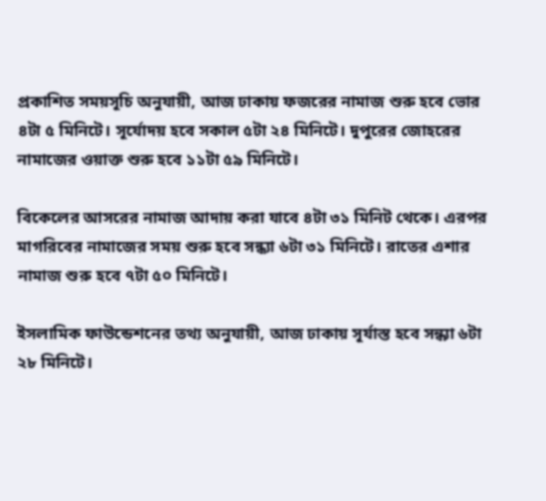প্রকাশিত সময়সূচি অনুযায়ী, আজ ঢাকায় ফজরের নামাজ শুরু হবে ভোর ৪টা ৫ মিনিটে। সূর্যোদয় হবে সকাল ৫টা ২৪ মিনিটে। দুপুরের জোহরের নামাজের ওয়াক্ত শুরু হবে ১১টা ৫৯ মিনিটে।

বিকেলের আসরের নামাজ আদায় করা যাবে ৪টা ৩১ মিনিট থেকে। এরপর মাগরিবের নামাজের সময় শুরু হবে সন্ধ্যা ৬টা ৩১ মিনিটে। রাতের এশার নামাজ শুরু হবে ৭টা ৫০ মিনিটে।

ইসলামিক ফাউন্ডেশনের তথ্য অনুযায়ী, আজ ঢাকায় সূর্যাস্ত হবে সন্ধ্যা ৬টা ২৮ মিনিটে।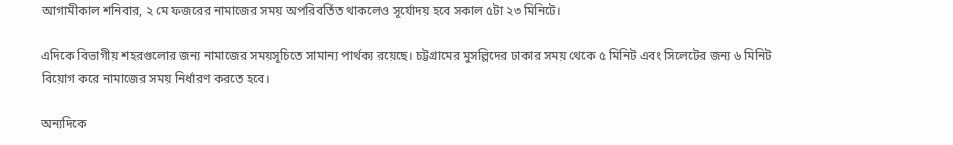আগামীকাল শনিবার, ২ মে ফজরের নামাজের সময় অপরিবর্তিত থাকলেও সূর্যোদয় হবে সকাল ৫টা ২৩ মিনিটে।

এদিকে বিভাগীয় শহরগুলোর জন্য নামাজের সময়সূচিতে সামান্য পার্থক্য রয়েছে। চট্টগ্রামের মুসল্লিদের ঢাকার সময় থেকে ৫ মিনিট এবং সিলেটের জন্য ৬ মিনিট বিয়োগ করে নামাজের সময় নির্ধারণ করতে হবে।

অন্যদিকে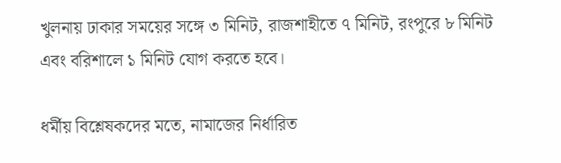খুলনায় ঢাকার সময়ের সঙ্গে ৩ মিনিট, রাজশাহীতে ৭ মিনিট, রংপুরে ৮ মিনিট এবং বরিশালে ১ মিনিট যোগ করতে হবে।

ধর্মীয় বিশ্লেষকদের মতে, নামাজের নির্ধারিত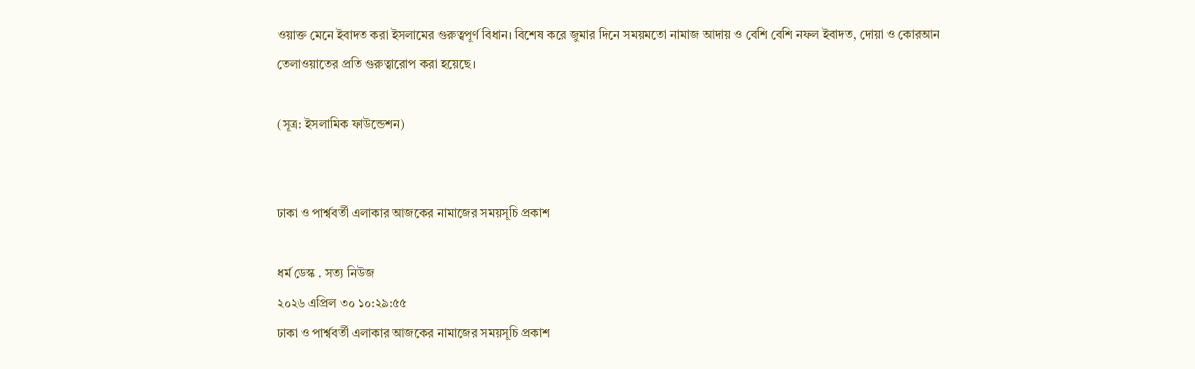ওয়াক্ত মেনে ইবাদত করা ইসলামের গুরুত্বপূর্ণ বিধান। বিশেষ করে জুমার দিনে সময়মতো নামাজ আদায় ও বেশি বেশি নফল ইবাদত, দোয়া ও কোরআন তেলাওয়াতের প্রতি গুরুত্বারোপ করা হয়েছে।

(সূত্র: ইসলামিক ফাউন্ডেশন)


ঢাকা ও পার্শ্ববর্তী এলাকার আজকের নামাজের সময়সূচি প্রকাশ

ধর্ম ডেস্ক . সত্য নিউজ
২০২৬ এপ্রিল ৩০ ১০:২৯:৫৫
ঢাকা ও পার্শ্ববর্তী এলাকার আজকের নামাজের সময়সূচি প্রকাশ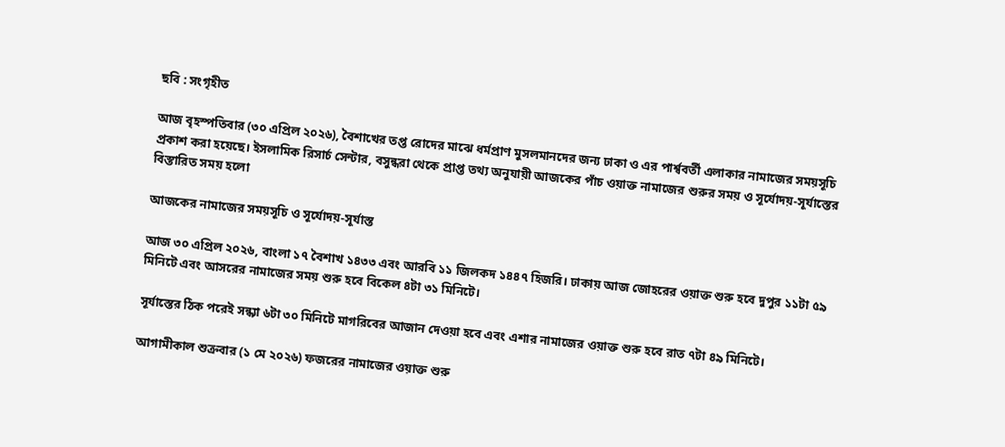ছবি : সংগৃহীত

আজ বৃহস্পতিবার (৩০ এপ্রিল ২০২৬), বৈশাখের তপ্ত রোদের মাঝে ধর্মপ্রাণ মুসলমানদের জন্য ঢাকা ও এর পার্শ্ববর্তী এলাকার নামাজের সময়সূচি প্রকাশ করা হয়েছে। ইসলামিক রিসার্চ সেন্টার, বসুন্ধরা থেকে প্রাপ্ত তথ্য অনুযায়ী আজকের পাঁচ ওয়াক্ত নামাজের শুরুর সময় ও সূর্যোদয়-সূর্যাস্তের বিস্তারিত সময় হলো

আজকের নামাজের সময়সূচি ও সূর্যোদয়-সূর্যাস্ত

আজ ৩০ এপ্রিল ২০২৬, বাংলা ১৭ বৈশাখ ১৪৩৩ এবং আরবি ১১ জিলকদ ১৪৪৭ হিজরি। ঢাকায় আজ জোহরের ওয়াক্ত শুরু হবে দুপুর ১১টা ৫৯ মিনিটে এবং আসরের নামাজের সময় শুরু হবে বিকেল ৪টা ৩১ মিনিটে।

সূর্যাস্তের ঠিক পরেই সন্ধ্যা ৬টা ৩০ মিনিটে মাগরিবের আজান দেওয়া হবে এবং এশার নামাজের ওয়াক্ত শুরু হবে রাত ৭টা ৪৯ মিনিটে।

আগামীকাল শুক্রবার (১ মে ২০২৬) ফজরের নামাজের ওয়াক্ত শুরু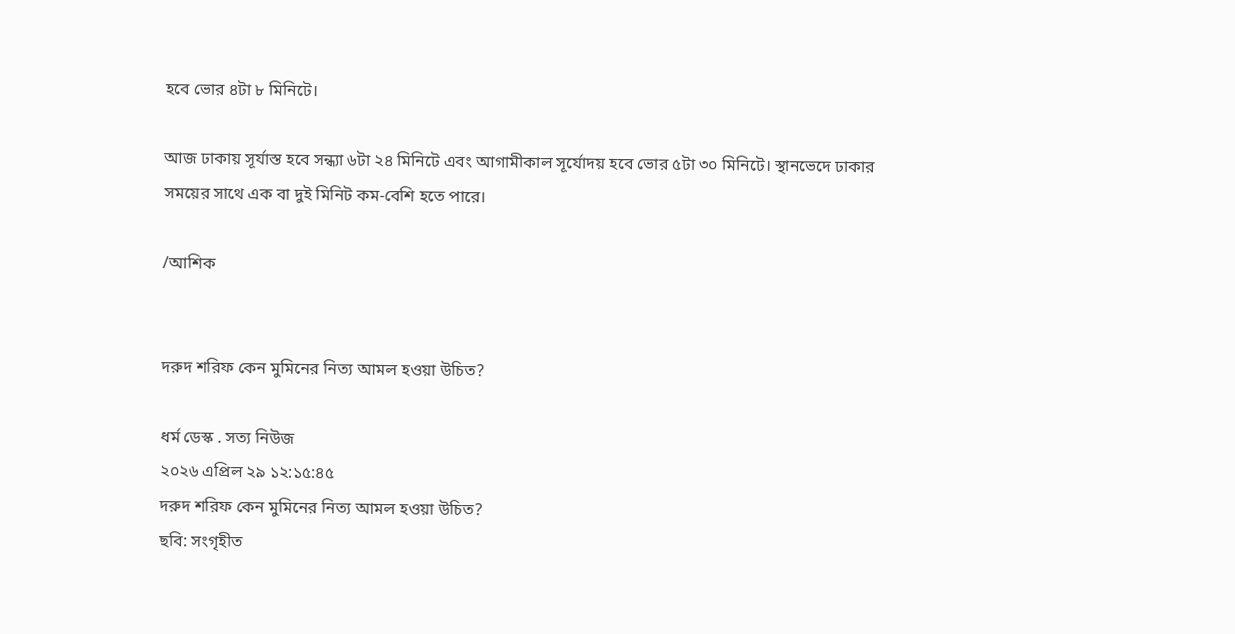হবে ভোর ৪টা ৮ মিনিটে।

আজ ঢাকায় সূর্যাস্ত হবে সন্ধ্যা ৬টা ২৪ মিনিটে এবং আগামীকাল সূর্যোদয় হবে ভোর ৫টা ৩০ মিনিটে। স্থানভেদে ঢাকার সময়ের সাথে এক বা দুই মিনিট কম-বেশি হতে পারে।

/আশিক


দরুদ শরিফ কেন মুমিনের নিত্য আমল হওয়া উচিত?

ধর্ম ডেস্ক . সত্য নিউজ
২০২৬ এপ্রিল ২৯ ১২:১৫:৪৫
দরুদ শরিফ কেন মুমিনের নিত্য আমল হওয়া উচিত?
ছবি: সংগৃহীত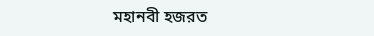মহানবী হজরত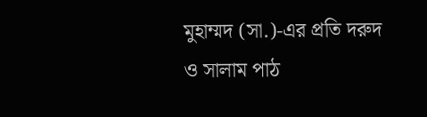মুহাম্মদ (সা.)-এর প্রতি দরুদ ও সালাম পাঠ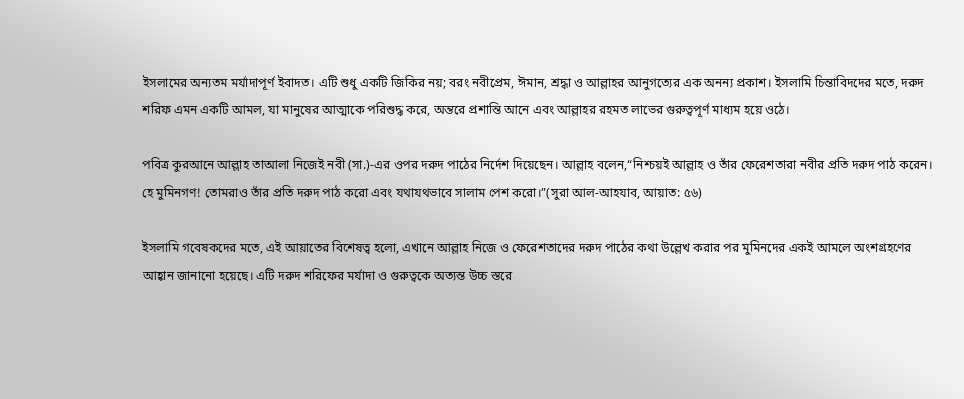ইসলামের অন্যতম মর্যাদাপূর্ণ ইবাদত। এটি শুধু একটি জিকির নয়; বরং নবীপ্রেম, ঈমান, শ্রদ্ধা ও আল্লাহর আনুগত্যের এক অনন্য প্রকাশ। ইসলামি চিন্তাবিদদের মতে, দরুদ শরিফ এমন একটি আমল, যা মানুষের আত্মাকে পরিশুদ্ধ করে, অন্তরে প্রশান্তি আনে এবং আল্লাহর রহমত লাভের গুরুত্বপূর্ণ মাধ্যম হয়ে ওঠে।

পবিত্র কুরআনে আল্লাহ তাআলা নিজেই নবী (সা.)-এর ওপর দরুদ পাঠের নির্দেশ দিয়েছেন। আল্লাহ বলেন,“নিশ্চয়ই আল্লাহ ও তাঁর ফেরেশতারা নবীর প্রতি দরুদ পাঠ করেন। হে মুমিনগণ! তোমরাও তাঁর প্রতি দরুদ পাঠ করো এবং যথাযথভাবে সালাম পেশ করো।”(সুরা আল-আহযাব, আয়াত: ৫৬)

ইসলামি গবেষকদের মতে, এই আয়াতের বিশেষত্ব হলো, এখানে আল্লাহ নিজে ও ফেরেশতাদের দরুদ পাঠের কথা উল্লেখ করার পর মুমিনদের একই আমলে অংশগ্রহণের আহ্বান জানানো হয়েছে। এটি দরুদ শরিফের মর্যাদা ও গুরুত্বকে অত্যন্ত উচ্চ স্তরে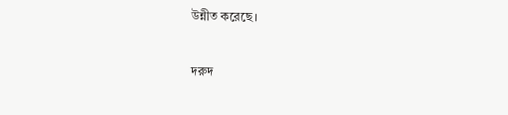উন্নীত করেছে।

দরুদ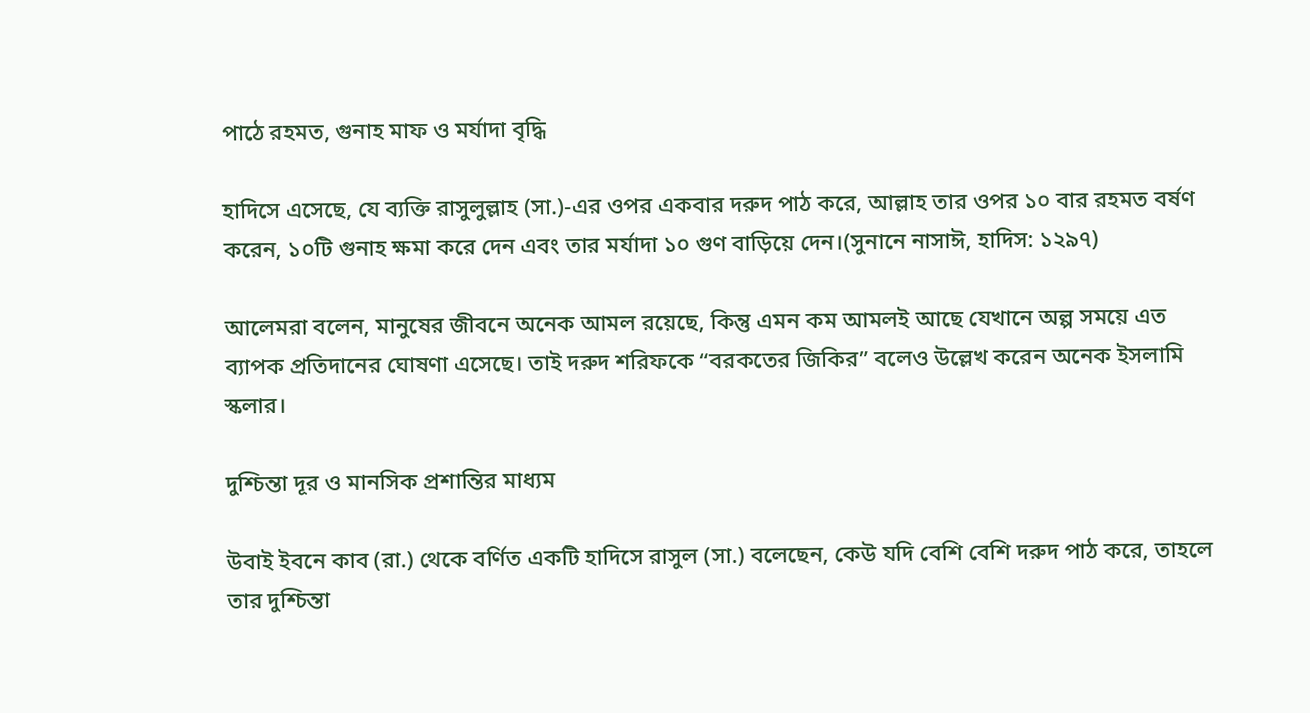পাঠে রহমত, গুনাহ মাফ ও মর্যাদা বৃদ্ধি

হাদিসে এসেছে, যে ব্যক্তি রাসুলুল্লাহ (সা.)-এর ওপর একবার দরুদ পাঠ করে, আল্লাহ তার ওপর ১০ বার রহমত বর্ষণ করেন, ১০টি গুনাহ ক্ষমা করে দেন এবং তার মর্যাদা ১০ গুণ বাড়িয়ে দেন।(সুনানে নাসাঈ, হাদিস: ১২৯৭)

আলেমরা বলেন, মানুষের জীবনে অনেক আমল রয়েছে, কিন্তু এমন কম আমলই আছে যেখানে অল্প সময়ে এত ব্যাপক প্রতিদানের ঘোষণা এসেছে। তাই দরুদ শরিফকে “বরকতের জিকির” বলেও উল্লেখ করেন অনেক ইসলামি স্কলার।

দুশ্চিন্তা দূর ও মানসিক প্রশান্তির মাধ্যম

উবাই ইবনে কাব (রা.) থেকে বর্ণিত একটি হাদিসে রাসুল (সা.) বলেছেন, কেউ যদি বেশি বেশি দরুদ পাঠ করে, তাহলে তার দুশ্চিন্তা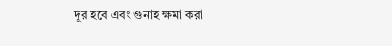দূর হবে এবং গুনাহ ক্ষমা করা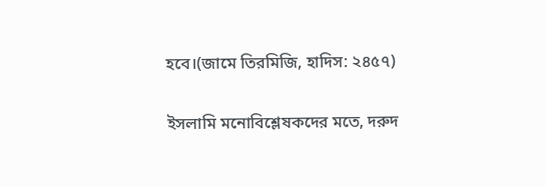হবে।(জামে তিরমিজি, হাদিস: ২৪৫৭)

ইসলামি মনোবিশ্লেষকদের মতে, দরুদ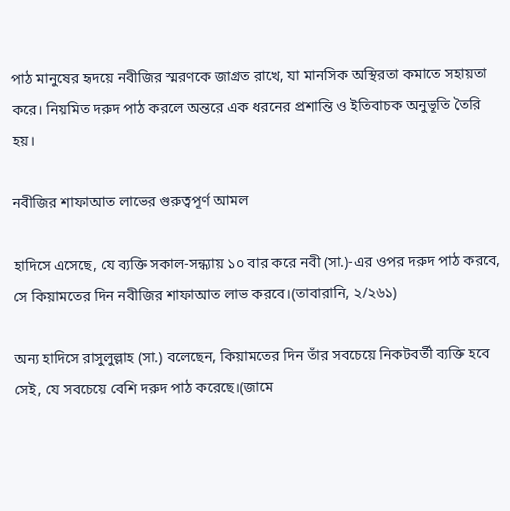পাঠ মানুষের হৃদয়ে নবীজির স্মরণকে জাগ্রত রাখে, যা মানসিক অস্থিরতা কমাতে সহায়তা করে। নিয়মিত দরুদ পাঠ করলে অন্তরে এক ধরনের প্রশান্তি ও ইতিবাচক অনুভূতি তৈরি হয়।

নবীজির শাফাআত লাভের গুরুত্বপূর্ণ আমল

হাদিসে এসেছে, যে ব্যক্তি সকাল-সন্ধ্যায় ১০ বার করে নবী (সা.)-এর ওপর দরুদ পাঠ করবে, সে কিয়ামতের দিন নবীজির শাফাআত লাভ করবে।(তাবারানি, ২/২৬১)

অন্য হাদিসে রাসুলুল্লাহ (সা.) বলেছেন, কিয়ামতের দিন তাঁর সবচেয়ে নিকটবর্তী ব্যক্তি হবে সেই, যে সবচেয়ে বেশি দরুদ পাঠ করেছে।(জামে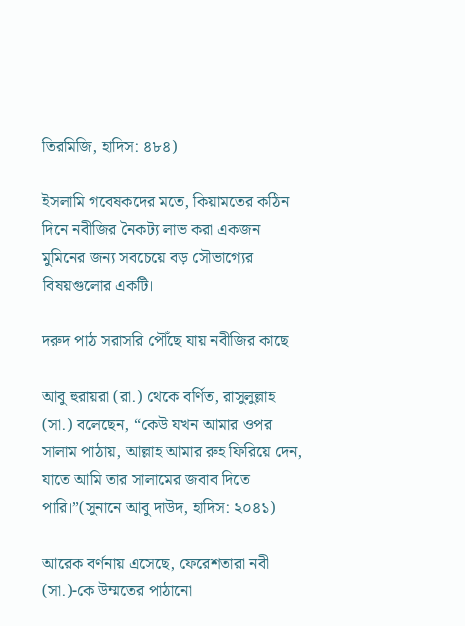তিরমিজি, হাদিস: ৪৮৪)

ইসলামি গবেষকদের মতে, কিয়ামতের কঠিন দিনে নবীজির নৈকট্য লাভ করা একজন মুমিনের জন্য সবচেয়ে বড় সৌভাগ্যের বিষয়গুলোর একটি।

দরুদ পাঠ সরাসরি পৌঁছে যায় নবীজির কাছে

আবু হুরায়রা (রা.) থেকে বর্ণিত, রাসুলুল্লাহ (সা.) বলেছেন, “কেউ যখন আমার ওপর সালাম পাঠায়, আল্লাহ আমার রুহ ফিরিয়ে দেন, যাতে আমি তার সালামের জবাব দিতে পারি।”(সুনানে আবু দাউদ, হাদিস: ২০৪১)

আরেক বর্ণনায় এসেছে, ফেরেশতারা নবী (সা.)-কে উম্মতের পাঠানো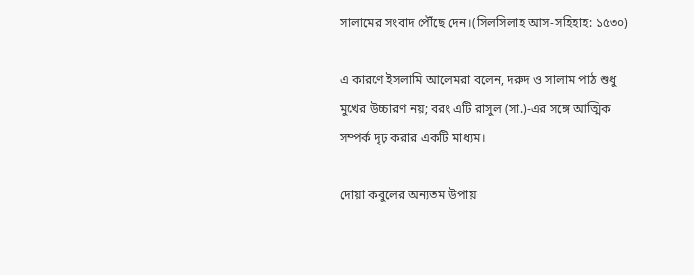সালামের সংবাদ পৌঁছে দেন।(সিলসিলাহ আস-সহিহাহ: ১৫৩০)

এ কারণে ইসলামি আলেমরা বলেন, দরুদ ও সালাম পাঠ শুধু মুখের উচ্চারণ নয়; বরং এটি রাসুল (সা.)-এর সঙ্গে আত্মিক সম্পর্ক দৃঢ় করার একটি মাধ্যম।

দোয়া কবুলের অন্যতম উপায়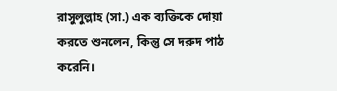রাসুলুল্লাহ (সা.) এক ব্যক্তিকে দোয়া করতে শুনলেন, কিন্তু সে দরুদ পাঠ করেনি।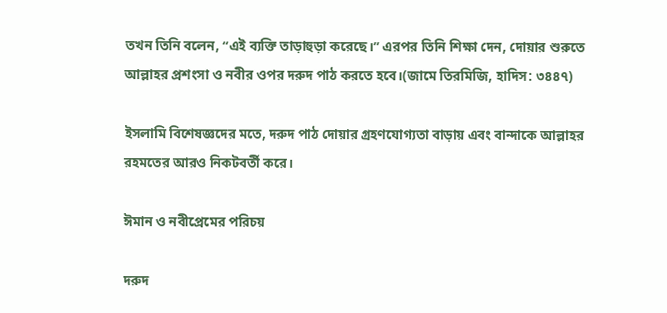তখন তিনি বলেন, “এই ব্যক্তি তাড়াহুড়া করেছে।” এরপর তিনি শিক্ষা দেন, দোয়ার শুরুতে আল্লাহর প্রশংসা ও নবীর ওপর দরুদ পাঠ করতে হবে।(জামে তিরমিজি, হাদিস: ৩৪৪৭)

ইসলামি বিশেষজ্ঞদের মতে, দরুদ পাঠ দোয়ার গ্রহণযোগ্যতা বাড়ায় এবং বান্দাকে আল্লাহর রহমতের আরও নিকটবর্তী করে।

ঈমান ও নবীপ্রেমের পরিচয়

দরুদ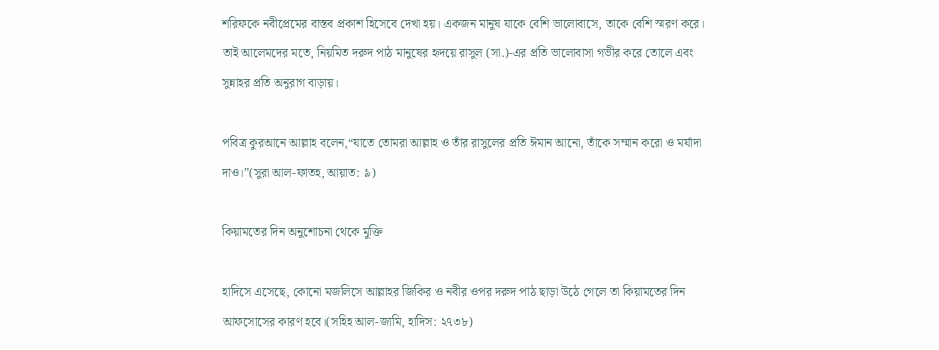শরিফকে নবীপ্রেমের বাস্তব প্রকাশ হিসেবে দেখা হয়। একজন মানুষ যাকে বেশি ভালোবাসে, তাকে বেশি স্মরণ করে। তাই আলেমদের মতে, নিয়মিত দরুদ পাঠ মানুষের হৃদয়ে রাসুল (সা.)-এর প্রতি ভালোবাসা গভীর করে তোলে এবং সুন্নাহর প্রতি অনুরাগ বাড়ায়।

পবিত্র কুরআনে আল্লাহ বলেন,“যাতে তোমরা আল্লাহ ও তাঁর রাসুলের প্রতি ঈমান আনো, তাঁকে সম্মান করো ও মর্যাদা দাও।”(সুরা আল-ফাতহ, আয়াত: ৯)

কিয়ামতের দিন অনুশোচনা থেকে মুক্তি

হাদিসে এসেছে, কোনো মজলিসে আল্লাহর জিকির ও নবীর ওপর দরুদ পাঠ ছাড়া উঠে গেলে তা কিয়ামতের দিন আফসোসের কারণ হবে।(সহিহ আল-জামি, হাদিস: ২৭৩৮)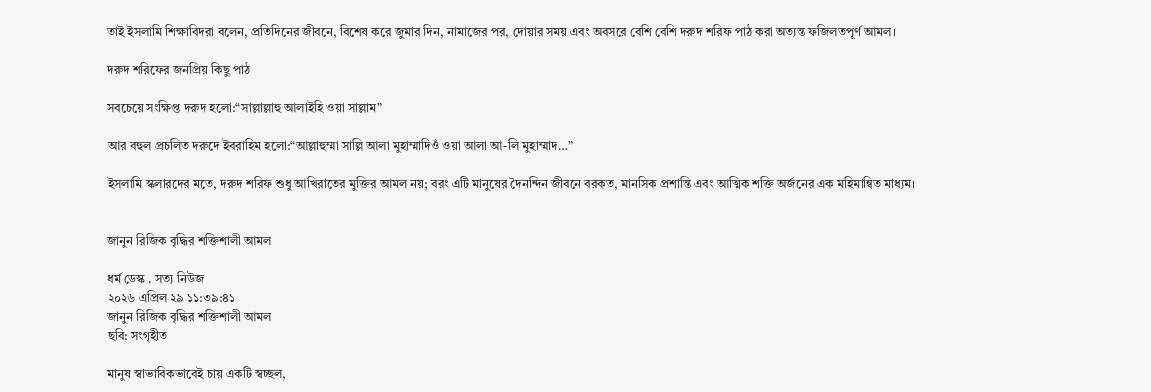তাই ইসলামি শিক্ষাবিদরা বলেন, প্রতিদিনের জীবনে, বিশেষ করে জুমার দিন, নামাজের পর, দোয়ার সময় এবং অবসরে বেশি বেশি দরুদ শরিফ পাঠ করা অত্যন্ত ফজিলতপূর্ণ আমল।

দরুদ শরিফের জনপ্রিয় কিছু পাঠ

সবচেয়ে সংক্ষিপ্ত দরুদ হলো:“সাল্লাল্লাহু আলাইহি ওয়া সাল্লাম”

আর বহুল প্রচলিত দরুদে ইবরাহিম হলো:“আল্লাহুম্মা সাল্লি আলা মুহাম্মাদিওঁ ওয়া আলা আ-লি মুহাম্মাদ…”

ইসলামি স্কলারদের মতে, দরুদ শরিফ শুধু আখিরাতের মুক্তির আমল নয়; বরং এটি মানুষের দৈনন্দিন জীবনে বরকত, মানসিক প্রশান্তি এবং আত্মিক শক্তি অর্জনের এক মহিমান্বিত মাধ্যম।


জানুন রিজিক বৃদ্ধির শক্তিশালী আমল

ধর্ম ডেস্ক . সত্য নিউজ
২০২৬ এপ্রিল ২৯ ১১:৩৯:৪১
জানুন রিজিক বৃদ্ধির শক্তিশালী আমল
ছবি: সংগৃহীত

মানুষ স্বাভাবিকভাবেই চায় একটি স্বচ্ছল,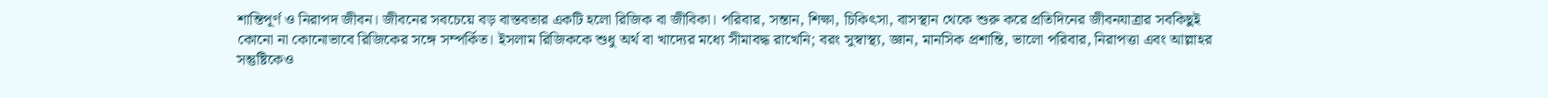শান্তিপূর্ণ ও নিরাপদ জীবন। জীবনের সবচেয়ে বড় বাস্তবতার একটি হলো রিজিক বা জীবিকা। পরিবার, সন্তান, শিক্ষা, চিকিৎসা, বাসস্থান থেকে শুরু করে প্রতিদিনের জীবনযাত্রার সবকিছুই কোনো না কোনোভাবে রিজিকের সঙ্গে সম্পর্কিত। ইসলাম রিজিককে শুধু অর্থ বা খাদ্যের মধ্যে সীমাবদ্ধ রাখেনি; বরং সুস্বাস্থ্য, জ্ঞান, মানসিক প্রশান্তি, ভালো পরিবার, নিরাপত্তা এবং আল্লাহর সন্তুষ্টিকেও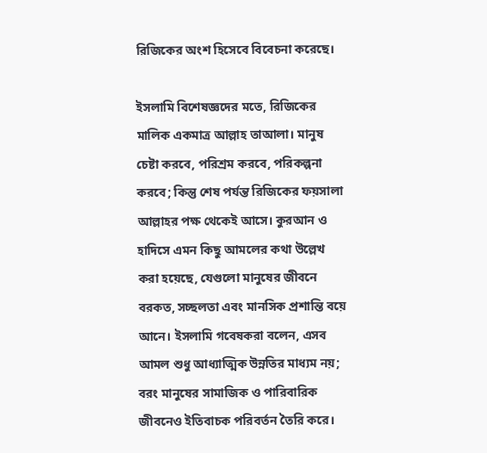রিজিকের অংশ হিসেবে বিবেচনা করেছে।

ইসলামি বিশেষজ্ঞদের মতে, রিজিকের মালিক একমাত্র আল্লাহ তাআলা। মানুষ চেষ্টা করবে, পরিশ্রম করবে, পরিকল্পনা করবে; কিন্তু শেষ পর্যন্ত রিজিকের ফয়সালা আল্লাহর পক্ষ থেকেই আসে। কুরআন ও হাদিসে এমন কিছু আমলের কথা উল্লেখ করা হয়েছে, যেগুলো মানুষের জীবনে বরকত, সচ্ছলতা এবং মানসিক প্রশান্তি বয়ে আনে। ইসলামি গবেষকরা বলেন, এসব আমল শুধু আধ্যাত্মিক উন্নতির মাধ্যম নয়; বরং মানুষের সামাজিক ও পারিবারিক জীবনেও ইতিবাচক পরিবর্তন তৈরি করে।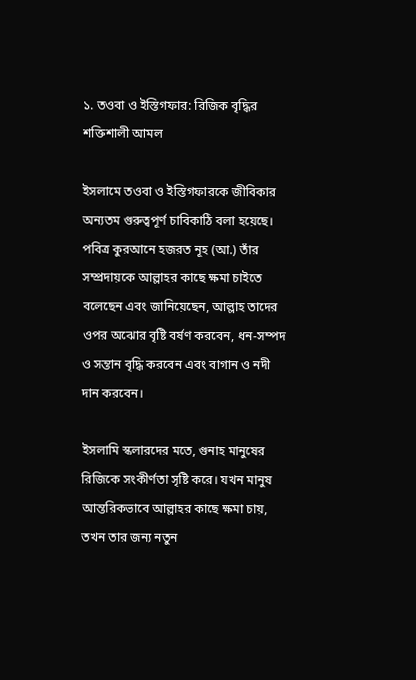১. তওবা ও ইস্তিগফার: রিজিক বৃদ্ধির শক্তিশালী আমল

ইসলামে তওবা ও ইস্তিগফারকে জীবিকার অন্যতম গুরুত্বপূর্ণ চাবিকাঠি বলা হয়েছে। পবিত্র কুরআনে হজরত নূহ (আ.) তাঁর সম্প্রদায়কে আল্লাহর কাছে ক্ষমা চাইতে বলেছেন এবং জানিয়েছেন, আল্লাহ তাদের ওপর অঝোর বৃষ্টি বর্ষণ করবেন, ধন-সম্পদ ও সন্তান বৃদ্ধি করবেন এবং বাগান ও নদী দান করবেন।

ইসলামি স্কলারদের মতে, গুনাহ মানুষের রিজিকে সংকীর্ণতা সৃষ্টি করে। যখন মানুষ আন্তরিকভাবে আল্লাহর কাছে ক্ষমা চায়, তখন তার জন্য নতুন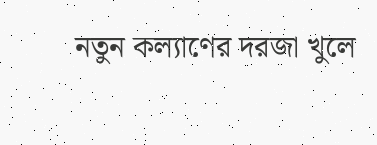নতুন কল্যাণের দরজা খুলে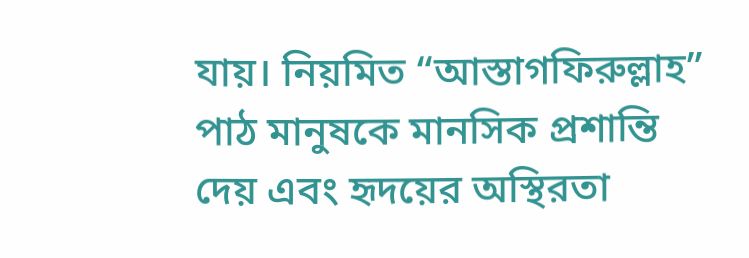যায়। নিয়মিত “আস্তাগফিরুল্লাহ” পাঠ মানুষকে মানসিক প্রশান্তি দেয় এবং হৃদয়ের অস্থিরতা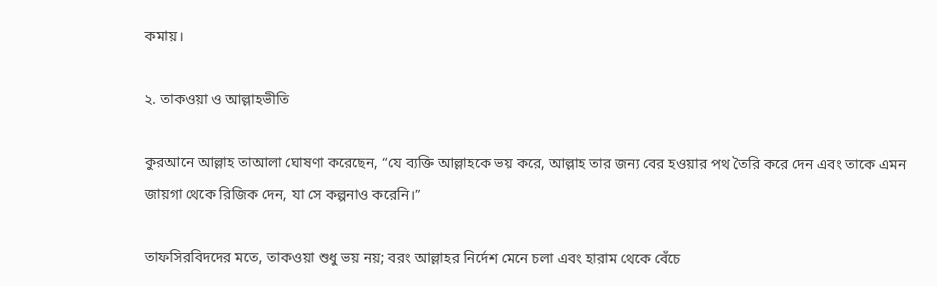কমায়।

২. তাকওয়া ও আল্লাহভীতি

কুরআনে আল্লাহ তাআলা ঘোষণা করেছেন, “যে ব্যক্তি আল্লাহকে ভয় করে, আল্লাহ তার জন্য বের হওয়ার পথ তৈরি করে দেন এবং তাকে এমন জায়গা থেকে রিজিক দেন, যা সে কল্পনাও করেনি।”

তাফসিরবিদদের মতে, তাকওয়া শুধু ভয় নয়; বরং আল্লাহর নির্দেশ মেনে চলা এবং হারাম থেকে বেঁচে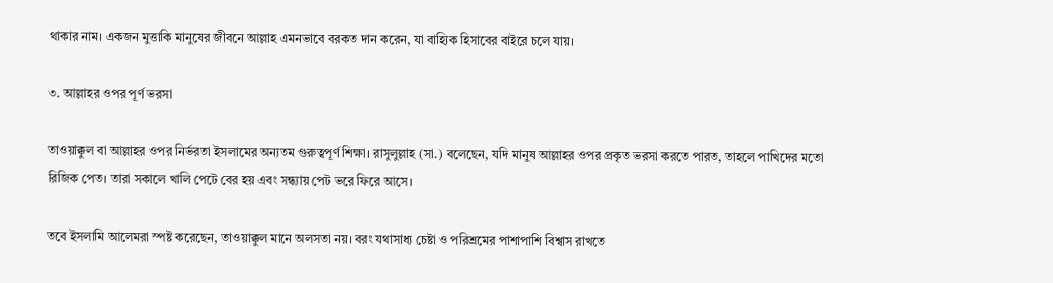থাকার নাম। একজন মুত্তাকি মানুষের জীবনে আল্লাহ এমনভাবে বরকত দান করেন, যা বাহ্যিক হিসাবের বাইরে চলে যায়।

৩. আল্লাহর ওপর পূর্ণ ভরসা

তাওয়াক্কুল বা আল্লাহর ওপর নির্ভরতা ইসলামের অন্যতম গুরুত্বপূর্ণ শিক্ষা। রাসুলুল্লাহ (সা.) বলেছেন, যদি মানুষ আল্লাহর ওপর প্রকৃত ভরসা করতে পারত, তাহলে পাখিদের মতো রিজিক পেত। তারা সকালে খালি পেটে বের হয় এবং সন্ধ্যায় পেট ভরে ফিরে আসে।

তবে ইসলামি আলেমরা স্পষ্ট করেছেন, তাওয়াক্কুল মানে অলসতা নয়। বরং যথাসাধ্য চেষ্টা ও পরিশ্রমের পাশাপাশি বিশ্বাস রাখতে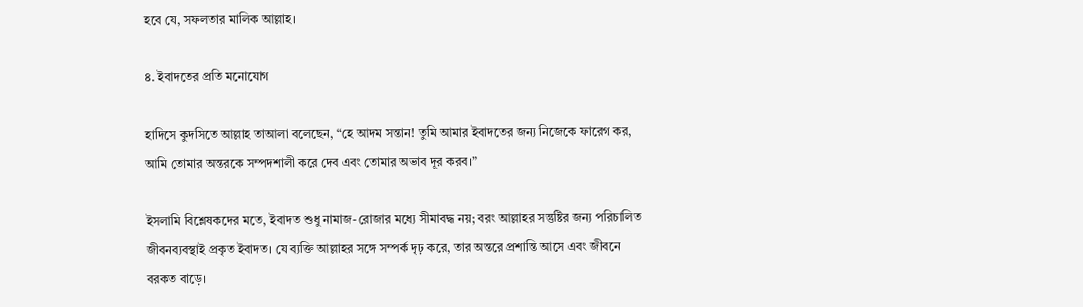হবে যে, সফলতার মালিক আল্লাহ।

৪. ইবাদতের প্রতি মনোযোগ

হাদিসে কুদসিতে আল্লাহ তাআলা বলেছেন, “হে আদম সন্তান! তুমি আমার ইবাদতের জন্য নিজেকে ফারেগ কর, আমি তোমার অন্তরকে সম্পদশালী করে দেব এবং তোমার অভাব দূর করব।”

ইসলামি বিশ্লেষকদের মতে, ইবাদত শুধু নামাজ-রোজার মধ্যে সীমাবদ্ধ নয়; বরং আল্লাহর সন্তুষ্টির জন্য পরিচালিত জীবনব্যবস্থাই প্রকৃত ইবাদত। যে ব্যক্তি আল্লাহর সঙ্গে সম্পর্ক দৃঢ় করে, তার অন্তরে প্রশান্তি আসে এবং জীবনে বরকত বাড়ে।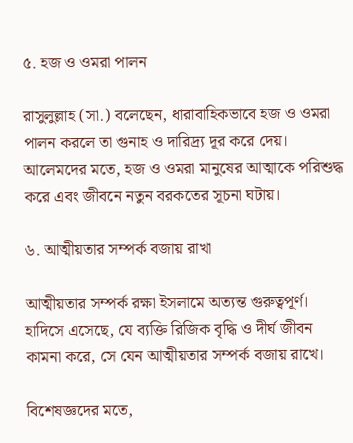৫. হজ ও ওমরা পালন

রাসুলুল্লাহ (সা.) বলেছেন, ধারাবাহিকভাবে হজ ও ওমরা পালন করলে তা গুনাহ ও দারিদ্র্য দূর করে দেয়। আলেমদের মতে, হজ ও ওমরা মানুষের আত্মাকে পরিশুদ্ধ করে এবং জীবনে নতুন বরকতের সূচনা ঘটায়।

৬. আত্মীয়তার সম্পর্ক বজায় রাখা

আত্মীয়তার সম্পর্ক রক্ষা ইসলামে অত্যন্ত গুরুত্বপূর্ণ। হাদিসে এসেছে, যে ব্যক্তি রিজিক বৃদ্ধি ও দীর্ঘ জীবন কামনা করে, সে যেন আত্মীয়তার সম্পর্ক বজায় রাখে।

বিশেষজ্ঞদের মতে,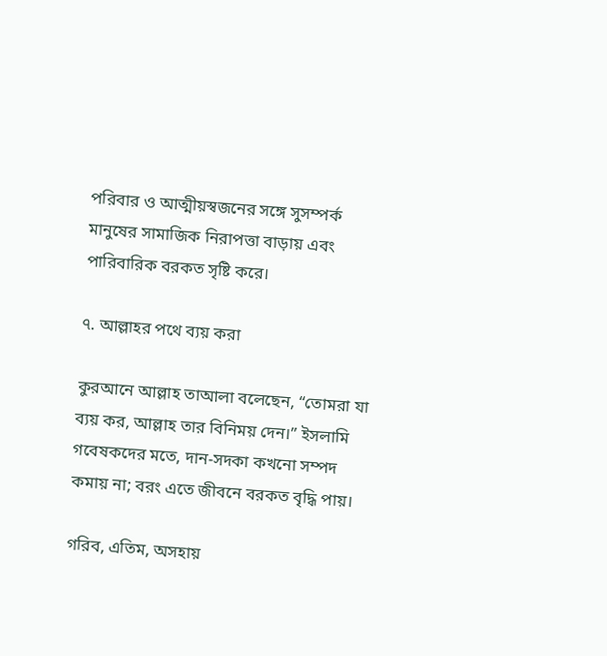পরিবার ও আত্মীয়স্বজনের সঙ্গে সুসম্পর্ক মানুষের সামাজিক নিরাপত্তা বাড়ায় এবং পারিবারিক বরকত সৃষ্টি করে।

৭. আল্লাহর পথে ব্যয় করা

কুরআনে আল্লাহ তাআলা বলেছেন, “তোমরা যা ব্যয় কর, আল্লাহ তার বিনিময় দেন।” ইসলামি গবেষকদের মতে, দান-সদকা কখনো সম্পদ কমায় না; বরং এতে জীবনে বরকত বৃদ্ধি পায়।

গরিব, এতিম, অসহায়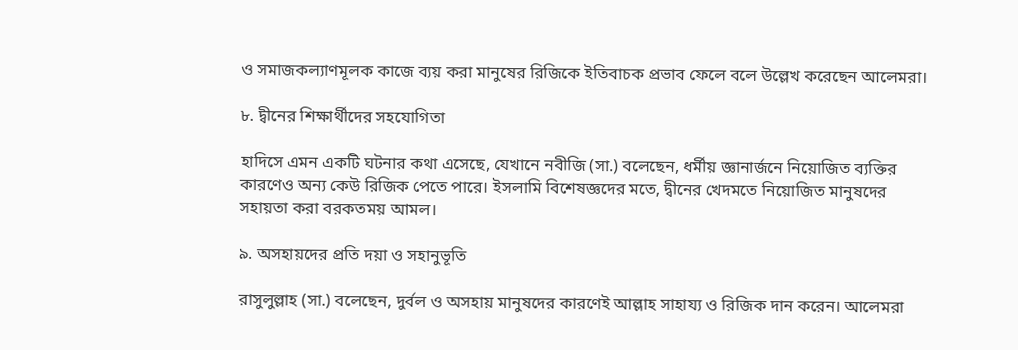ও সমাজকল্যাণমূলক কাজে ব্যয় করা মানুষের রিজিকে ইতিবাচক প্রভাব ফেলে বলে উল্লেখ করেছেন আলেমরা।

৮. দ্বীনের শিক্ষার্থীদের সহযোগিতা

হাদিসে এমন একটি ঘটনার কথা এসেছে, যেখানে নবীজি (সা.) বলেছেন, ধর্মীয় জ্ঞানার্জনে নিয়োজিত ব্যক্তির কারণেও অন্য কেউ রিজিক পেতে পারে। ইসলামি বিশেষজ্ঞদের মতে, দ্বীনের খেদমতে নিয়োজিত মানুষদের সহায়তা করা বরকতময় আমল।

৯. অসহায়দের প্রতি দয়া ও সহানুভূতি

রাসুলুল্লাহ (সা.) বলেছেন, দুর্বল ও অসহায় মানুষদের কারণেই আল্লাহ সাহায্য ও রিজিক দান করেন। আলেমরা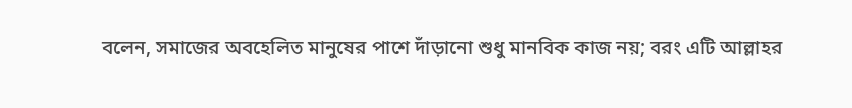বলেন, সমাজের অবহেলিত মানুষের পাশে দাঁড়ানো শুধু মানবিক কাজ নয়; বরং এটি আল্লাহর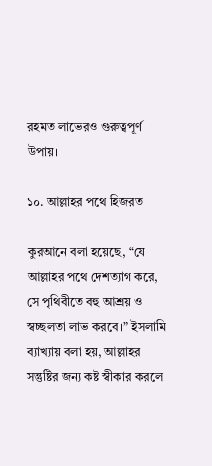রহমত লাভেরও গুরুত্বপূর্ণ উপায়।

১০. আল্লাহর পথে হিজরত

কুরআনে বলা হয়েছে, “যে আল্লাহর পথে দেশত্যাগ করে, সে পৃথিবীতে বহু আশ্রয় ও স্বচ্ছলতা লাভ করবে।” ইসলামি ব্যাখ্যায় বলা হয়, আল্লাহর সন্তুষ্টির জন্য কষ্ট স্বীকার করলে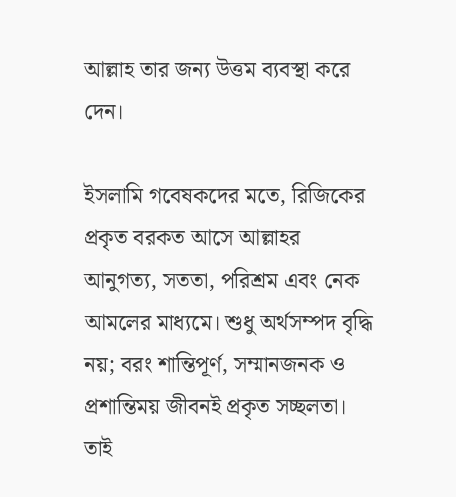আল্লাহ তার জন্য উত্তম ব্যবস্থা করে দেন।

ইসলামি গবেষকদের মতে, রিজিকের প্রকৃত বরকত আসে আল্লাহর আনুগত্য, সততা, পরিশ্রম এবং নেক আমলের মাধ্যমে। শুধু অর্থসম্পদ বৃদ্ধি নয়; বরং শান্তিপূর্ণ, সম্মানজনক ও প্রশান্তিময় জীবনই প্রকৃত সচ্ছলতা। তাই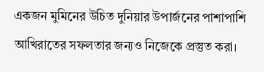একজন মুমিনের উচিত দুনিয়ার উপার্জনের পাশাপাশি আখিরাতের সফলতার জন্যও নিজেকে প্রস্তুত করা।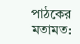পাঠকের মতামত: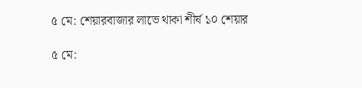৫ মে: শেয়ারবাজার লাভে থাকা শীর্ষ ১০ শেয়ার

৫ মে: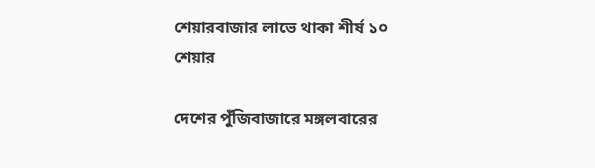শেয়ারবাজার লাভে থাকা শীর্ষ ১০ শেয়ার

দেশের পুঁজিবাজারে মঙ্গলবারের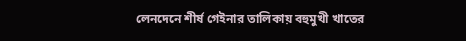লেনদেনে শীর্ষ গেইনার তালিকায় বহুমুখী খাতের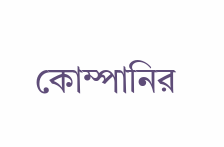কোম্পানির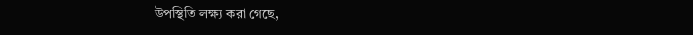উপস্থিতি লক্ষ্য করা গেছে,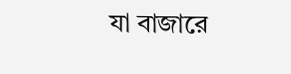যা বাজারে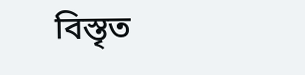বিস্তৃত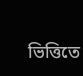ভিত্তিতে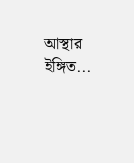আস্থার ইঙ্গিত...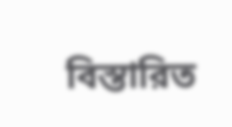বিস্তারিত